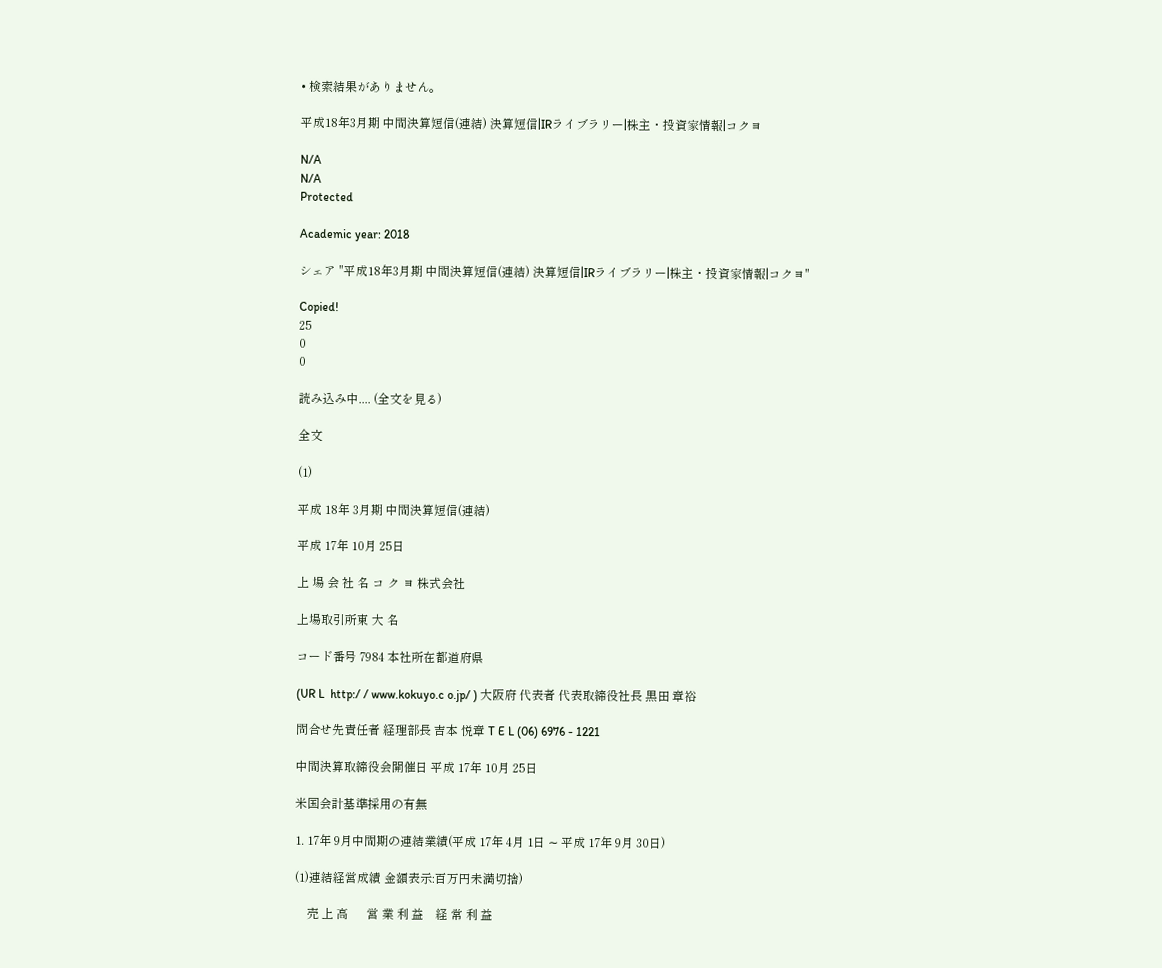• 検索結果がありません。

平成18年3月期 中間決算短信(連結) 決算短信|IRライブラリー|株主・投資家情報|コクヨ

N/A
N/A
Protected

Academic year: 2018

シェア "平成18年3月期 中間決算短信(連結) 決算短信|IRライブラリー|株主・投資家情報|コクヨ"

Copied!
25
0
0

読み込み中.... (全文を見る)

全文

(1)

平成 18年 3月期 中間決算短信(連結)

平成 17年 10月 25日

上 場 会 社 名 コ ク ヨ 株式会社

上場取引所東 大 名

コード番号 7984 本社所在都道府県

(UR L  http:/ / www.kokuyo.c o.jp/ ) 大阪府 代表者 代表取締役社長 黒田 章裕

問合せ先責任者 経理部長 吉本 悦章 T E L (06) 6976 - 1221

中間決算取締役会開催日 平成 17年 10月 25日

米国会計基準採用の有無

1. 17年 9月中間期の連結業績(平成 17年 4月 1日 ∼ 平成 17年 9月 30日)

(1)連結経営成績 金額表示:百万円未満切捨)

    売 上 高      営 業 利 益    経 常 利 益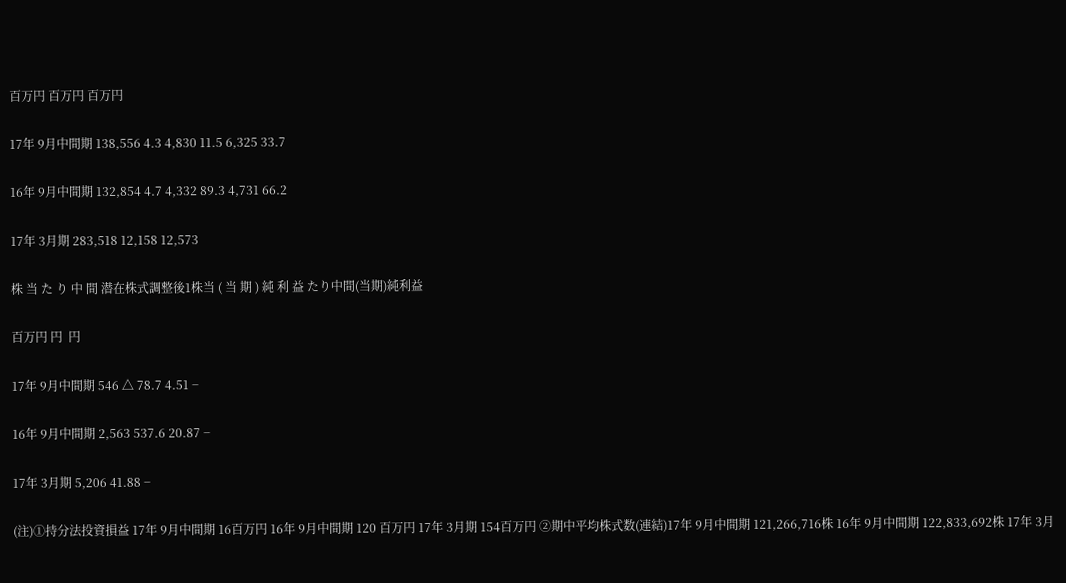百万円 百万円 百万円

17年 9月中間期 138,556 4.3 4,830 11.5 6,325 33.7

16年 9月中間期 132,854 4.7 4,332 89.3 4,731 66.2

17年 3月期 283,518 12,158 12,573

株 当 た り 中 間 潜在株式調整後1株当 ( 当 期 ) 純 利 益 たり中間(当期)純利益

百万円 円  円

17年 9月中間期 546 △ 78.7 4.51 −

16年 9月中間期 2,563 537.6 20.87 −

17年 3月期 5,206 41.88 −

(注)①持分法投資損益 17年 9月中間期 16百万円 16年 9月中間期 120 百万円 17年 3月期 154百万円 ②期中平均株式数(連結)17年 9月中間期 121,266,716株 16年 9月中間期 122,833,692株 17年 3月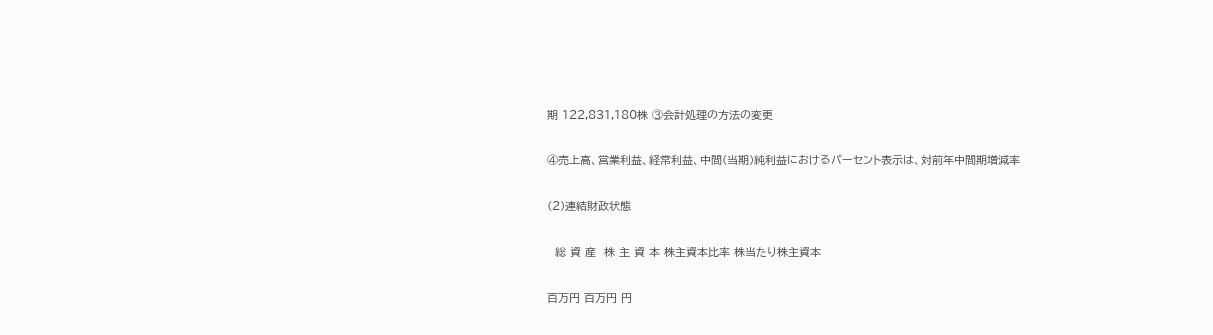期 122,831,180株 ③会計処理の方法の変更

④売上高、営業利益、経常利益、中間(当期)純利益におけるパーセント表示は、対前年中間期増減率

(2)連結財政状態

  総 資 産  株 主 資 本 株主資本比率 株当たり株主資本

百万円 百万円 円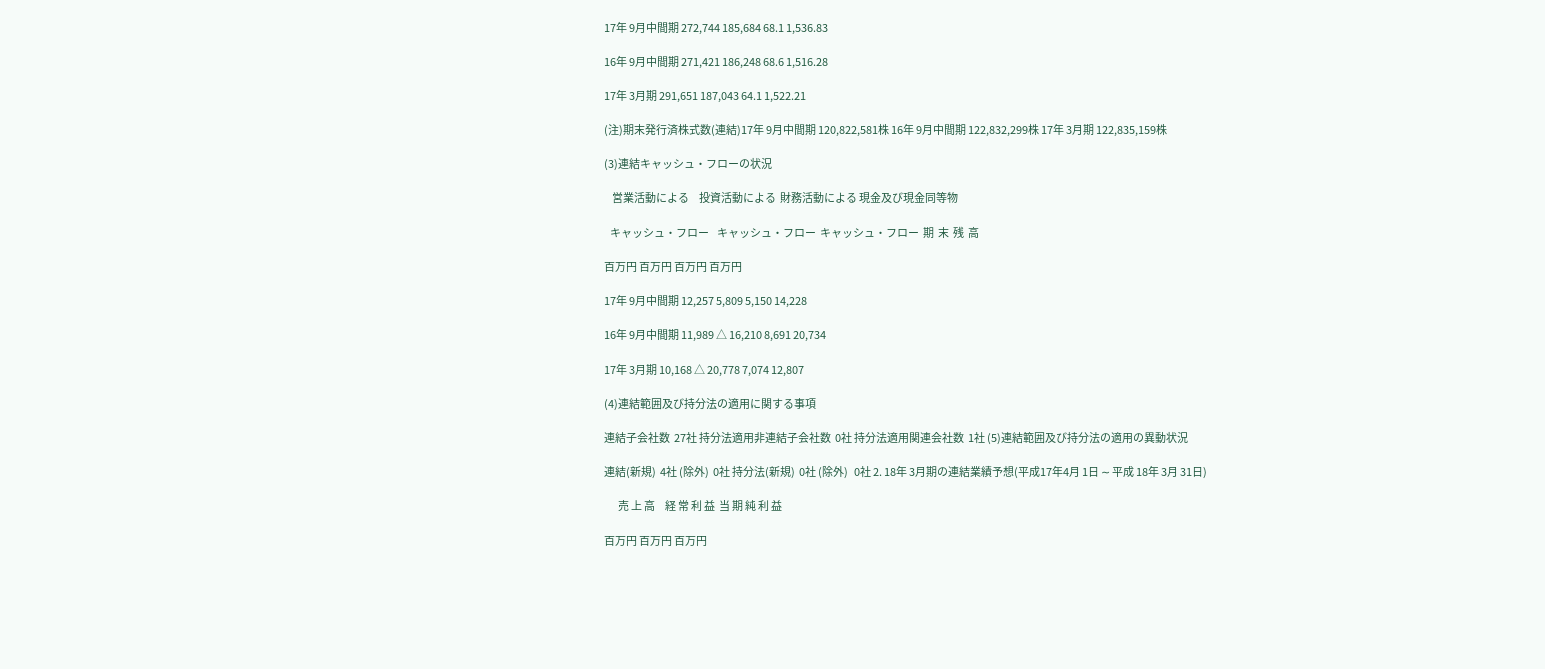17年 9月中間期 272,744 185,684 68.1 1,536.83

16年 9月中間期 271,421 186,248 68.6 1,516.28

17年 3月期 291,651 187,043 64.1 1,522.21

(注)期末発行済株式数(連結)17年 9月中間期 120,822,581株 16年 9月中間期 122,832,299株 17年 3月期 122,835,159株

(3)連結キャッシュ・フローの状況

    営業活動による     投資活動による  財務活動による 現金及び現金同等物

   キャッシュ・フロー    キャッシュ・フロー  キャッシュ・フロー  期  末  残  高

百万円 百万円 百万円 百万円

17年 9月中間期 12,257 5,809 5,150 14,228

16年 9月中間期 11,989 △ 16,210 8,691 20,734

17年 3月期 10,168 △ 20,778 7,074 12,807

(4)連結範囲及び持分法の適用に関する事項

連結子会社数  27社 持分法適用非連結子会社数  0社 持分法適用関連会社数  1社 (5)連結範囲及び持分法の適用の異動状況

連結(新規)  4社 (除外)  0社 持分法(新規)  0社 (除外)   0社 2. 18年 3月期の連結業績予想(平成17年4月 1日 ∼ 平成 18年 3月 31日)

       売 上 高     経 常 利 益  当 期 純 利 益

百万円 百万円 百万円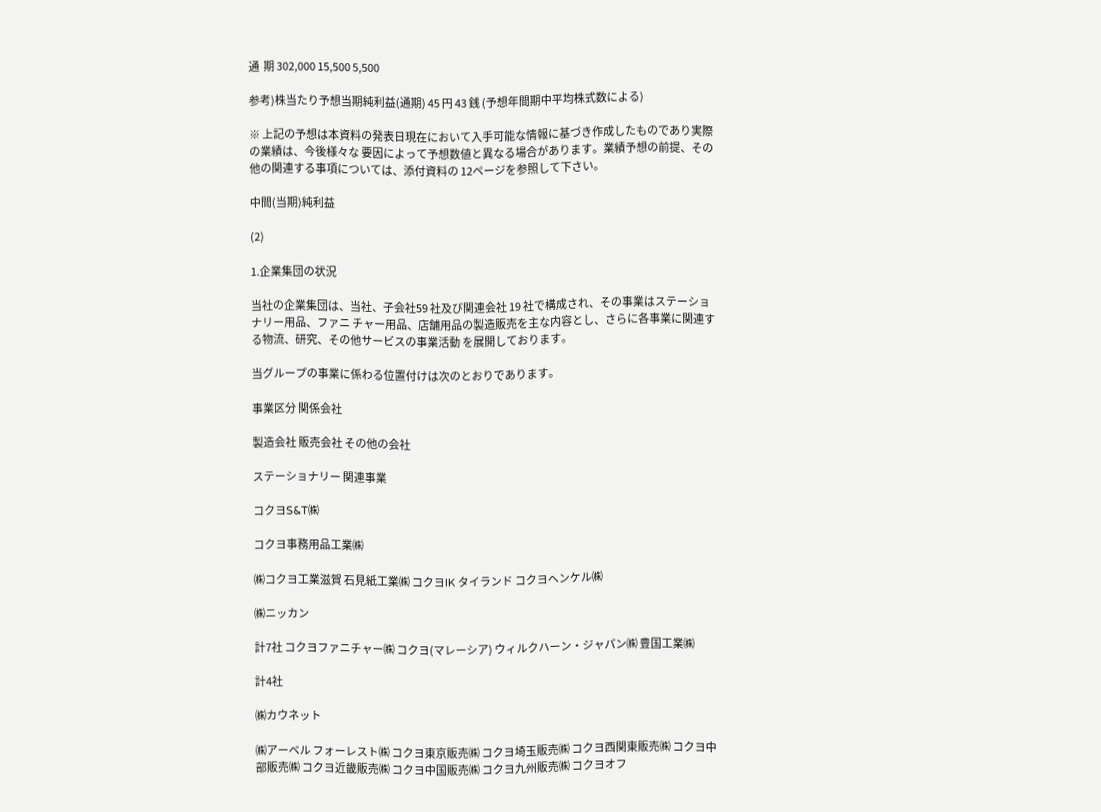通  期 302,000 15,500 5,500

参考)株当たり予想当期純利益(通期) 45 円 43 銭 (予想年間期中平均株式数による)

※ 上記の予想は本資料の発表日現在において入手可能な情報に基づき作成したものであり実際の業績は、今後様々な 要因によって予想数値と異なる場合があります。業績予想の前提、その他の関連する事項については、添付資料の 12ページを参照して下さい。

中間(当期)純利益

(2)

1.企業集団の状況

当社の企業集団は、当社、子会社59 社及び関連会社 19 社で構成され、その事業はステーショナリー用品、ファニ チャー用品、店舗用品の製造販売を主な内容とし、さらに各事業に関連する物流、研究、その他サービスの事業活動 を展開しております。

当グループの事業に係わる位置付けは次のとおりであります。

事業区分 関係会社

製造会社 販売会社 その他の会社

ステーショナリー 関連事業

コクヨS&T㈱

コクヨ事務用品工業㈱

㈱コクヨ工業滋賀 石見紙工業㈱ コクヨIK タイランド コクヨヘンケル㈱

㈱ニッカン

計7社 コクヨファニチャー㈱ コクヨ(マレーシア) ウィルクハーン・ジャパン㈱ 豊国工業㈱

計4社

㈱カウネット

㈱アーベル フォーレスト㈱ コクヨ東京販売㈱ コクヨ埼玉販売㈱ コクヨ西関東販売㈱ コクヨ中部販売㈱ コクヨ近畿販売㈱ コクヨ中国販売㈱ コクヨ九州販売㈱ コクヨオフ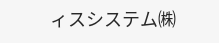ィスシステム㈱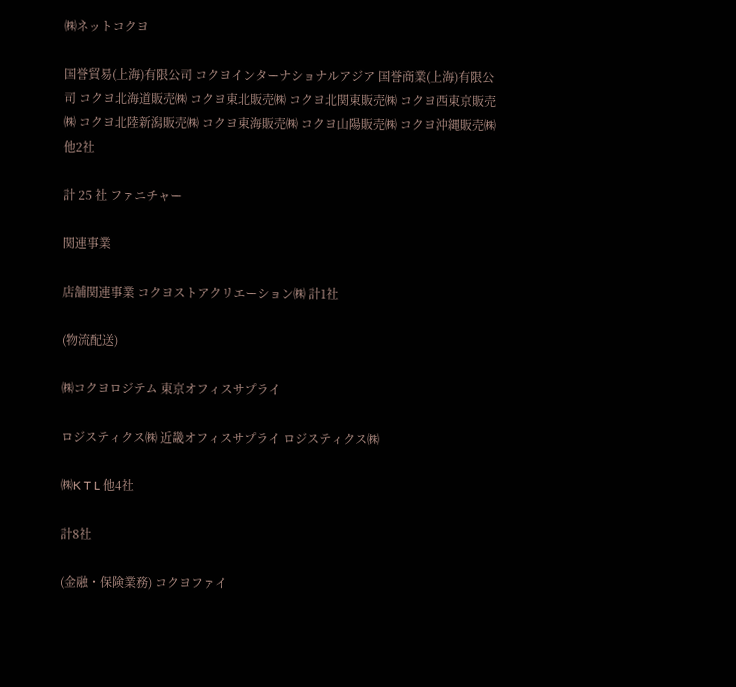㈱ネットコクヨ

国誉貿易(上海)有限公司 コクヨインターナショナルアジア 国誉商業(上海)有限公司 コクヨ北海道販売㈱ コクヨ東北販売㈱ コクヨ北関東販売㈱ コクヨ西東京販売㈱ コクヨ北陸新潟販売㈱ コクヨ東海販売㈱ コクヨ山陽販売㈱ コクヨ沖縄販売㈱ 他2社

計 25 社 ファニチャー

関連事業

店舗関連事業 コクヨストアクリエーション㈱ 計1社

(物流配送)

㈱コクヨロジテム 東京オフィスサプライ

ロジスティクス㈱ 近畿オフィスサプライ ロジスティクス㈱

㈱K T L 他4社

計8社

(金融・保険業務) コクヨファイ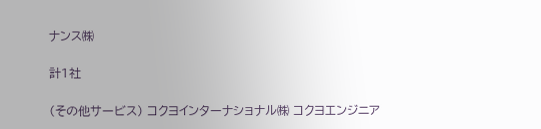ナンス㈱

計1社

(その他サービス) コクヨインターナショナル㈱ コクヨエンジニア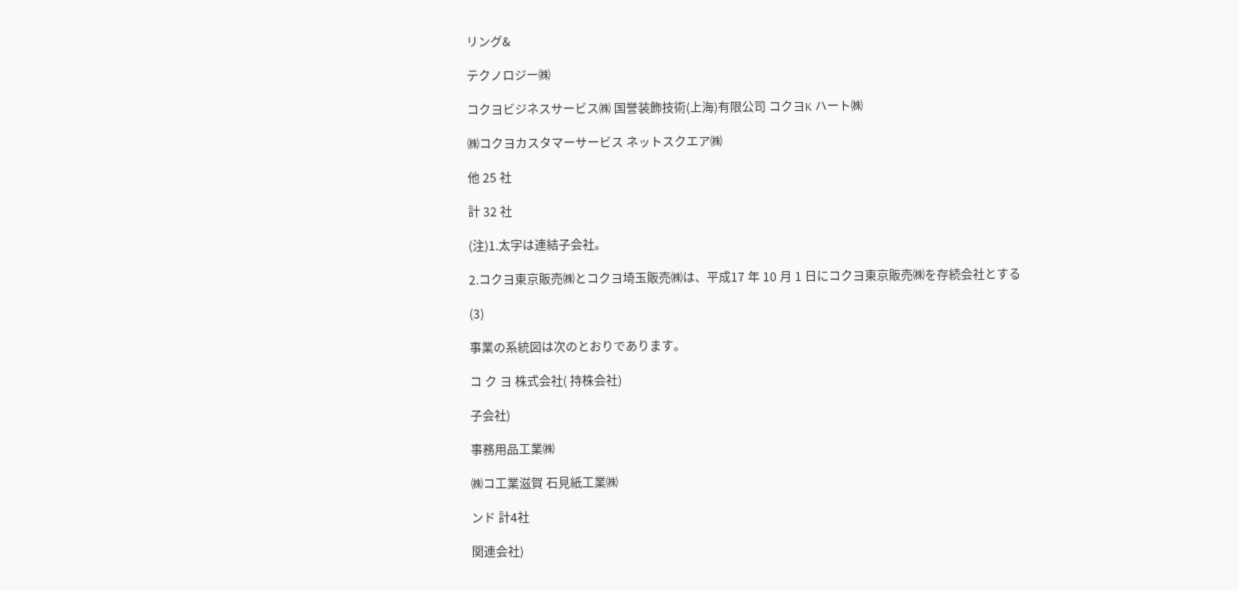リング&

テクノロジー㈱

コクヨビジネスサービス㈱ 国誉装飾技術(上海)有限公司 コクヨK ハート㈱

㈱コクヨカスタマーサービス ネットスクエア㈱

他 25 社

計 32 社

(注)1.太字は連結子会社。

2.コクヨ東京販売㈱とコクヨ埼玉販売㈱は、平成17 年 10 月 1 日にコクヨ東京販売㈱を存続会社とする

(3)

事業の系統図は次のとおりであります。

コ ク ヨ 株式会社( 持株会社)

子会社)

事務用品工業㈱

㈱コ工業滋賀 石見紙工業㈱

ンド 計4社

関連会社)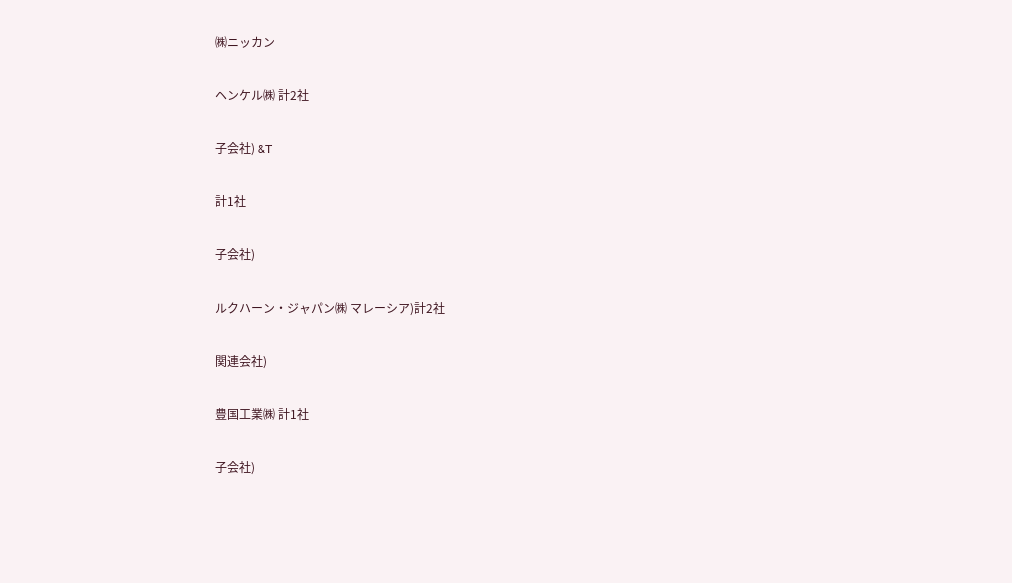㈱ニッカン

ヘンケル㈱ 計2社

子会社) &T

計1社

子会社)

ルクハーン・ジャパン㈱ マレーシア)計2社

関連会社)

豊国工業㈱ 計1社

子会社)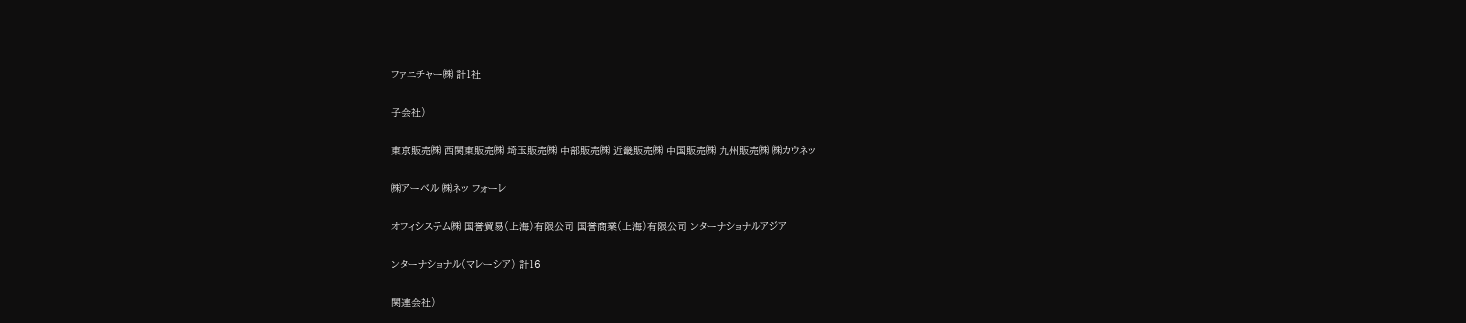ファニチャー㈱ 計1社

子会社)

東京販売㈱ 西関東販売㈱ 埼玉販売㈱ 中部販売㈱ 近畿販売㈱ 中国販売㈱ 九州販売㈱ ㈱カウネッ

㈱アーベル ㈱ネッ フォーレ

オフィシステム㈱ 国誉貿易(上海)有限公司 国誉商業(上海)有限公司 ンターナショナルアジア

ンターナショナル(マレーシア) 計16

関連会社)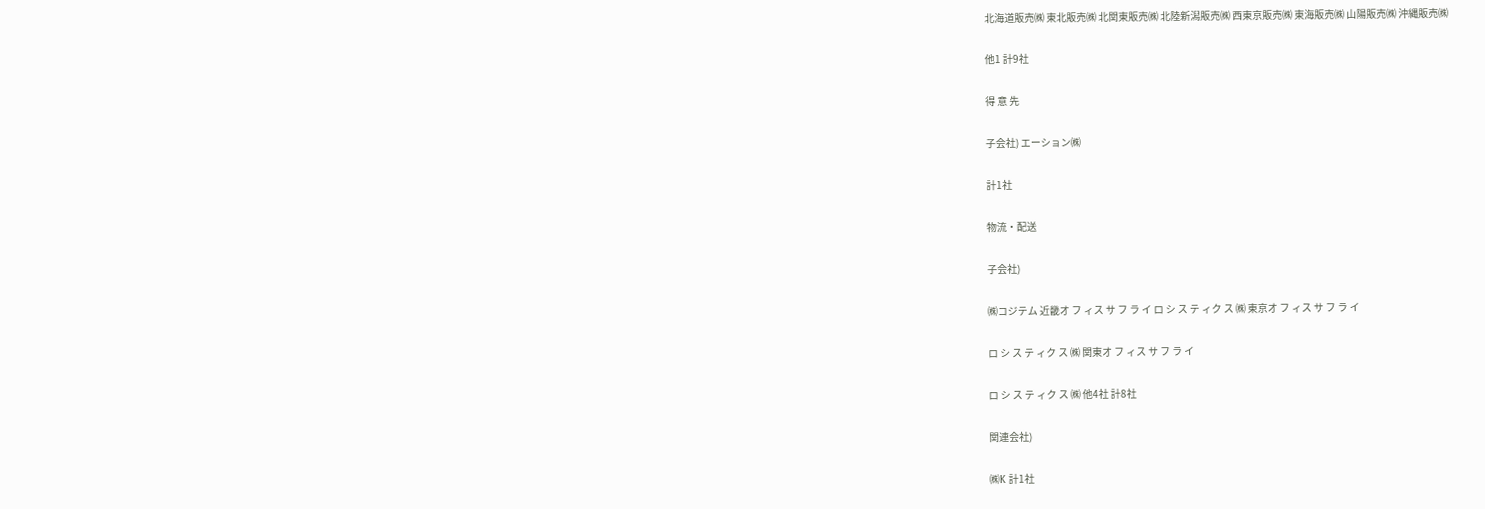北海道販売㈱ 東北販売㈱ 北関東販売㈱ 北陸新潟販売㈱ 西東京販売㈱ 東海販売㈱ 山陽販売㈱ 沖縄販売㈱

他1 計9社

得 意 先

子会社) エーション㈱

計1社

物流・配送

子会社)

㈱コジテム 近畿オ フ ィス サ フ ラ イ ロ シ ス テ ィク ス ㈱ 東京オ フ ィス サ フ ラ イ

ロ シ ス テ ィク ス ㈱ 関東オ フ ィス サ フ ラ イ

ロ シ ス テ ィク ス ㈱ 他4社 計8社

関連会社)

㈱K 計1社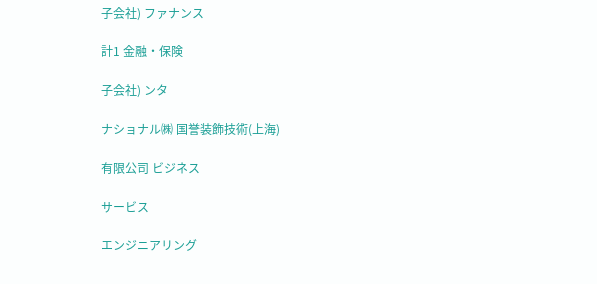子会社) ファナンス

計1 金融・保険

子会社) ンタ

ナショナル㈱ 国誉装飾技術(上海)

有限公司 ビジネス

サービス

エンジニアリング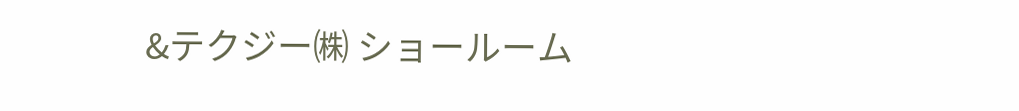&テクジー㈱ ショールーム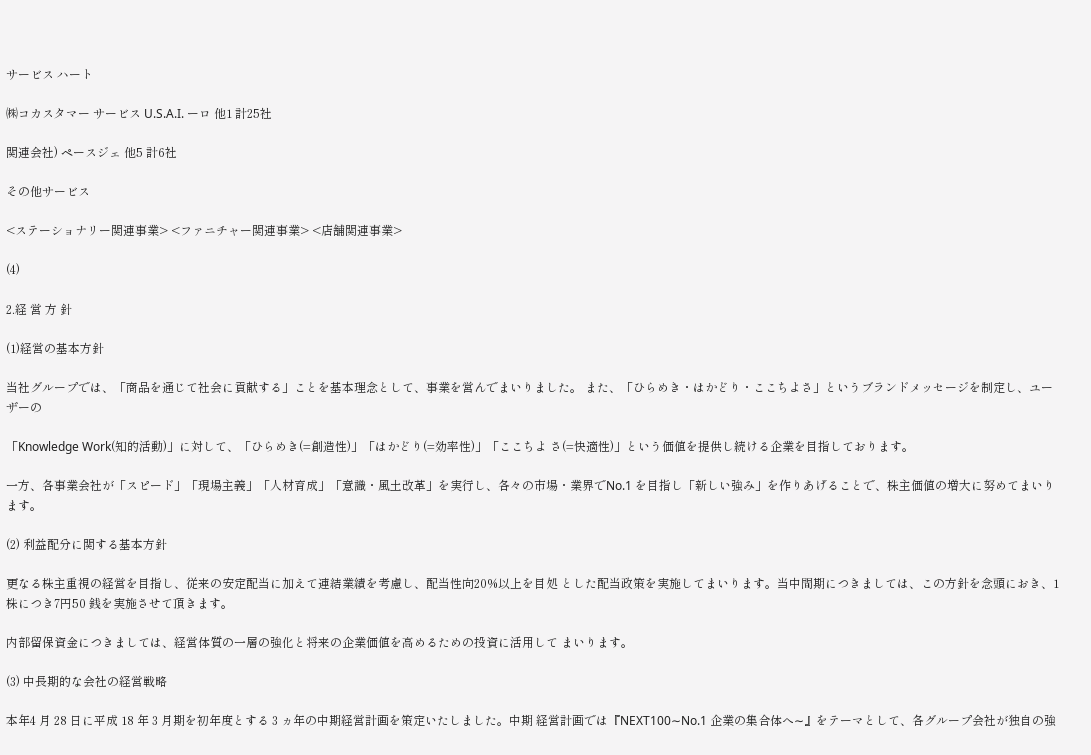サービス ハート

㈱コカスタマー サービス U.S.A.I. ーロ 他1 計25社

関連会社) ペースジェ 他5 計6社

その他サービス

<ステーショナリー関連事業> <ファニチャー関連事業> <店舗関連事業>

(4)

2.経 営 方 針

(1)経営の基本方針

当社グループでは、「商品を通じて社会に貢献する」ことを基本理念として、事業を営んでまいりました。 また、「ひらめき・はかどり・ここちよさ」というブランドメッセージを制定し、ユーザーの

「Knowledge Work(知的活動)」に対して、「ひらめき(=創造性)」「はかどり(=効率性)」「ここちよ さ(=快適性)」という価値を提供し続ける企業を目指しております。

一方、各事業会社が「スピード」「現場主義」「人材育成」「意識・風土改革」を実行し、各々の市場・業界でNo.1 を目指し「新しい強み」を作りあげることで、株主価値の増大に努めてまいります。

(2) 利益配分に関する基本方針

更なる株主重視の経営を目指し、従来の安定配当に加えて連結業績を考慮し、配当性向20%以上を目処 とした配当政策を実施してまいります。当中間期につきましては、この方針を念頭におき、1株につき7円50 銭を実施させて頂きます。

内部留保資金につきましては、経営体質の一層の強化と将来の企業価値を高めるための投資に活用して まいります。

(3) 中長期的な会社の経営戦略

本年4 月 28 日に平成 18 年 3 月期を初年度とする 3 ヵ年の中期経営計画を策定いたしました。中期 経営計画では『NEXT100∼No.1 企業の集合体へ∼』をテーマとして、各グループ会社が独自の強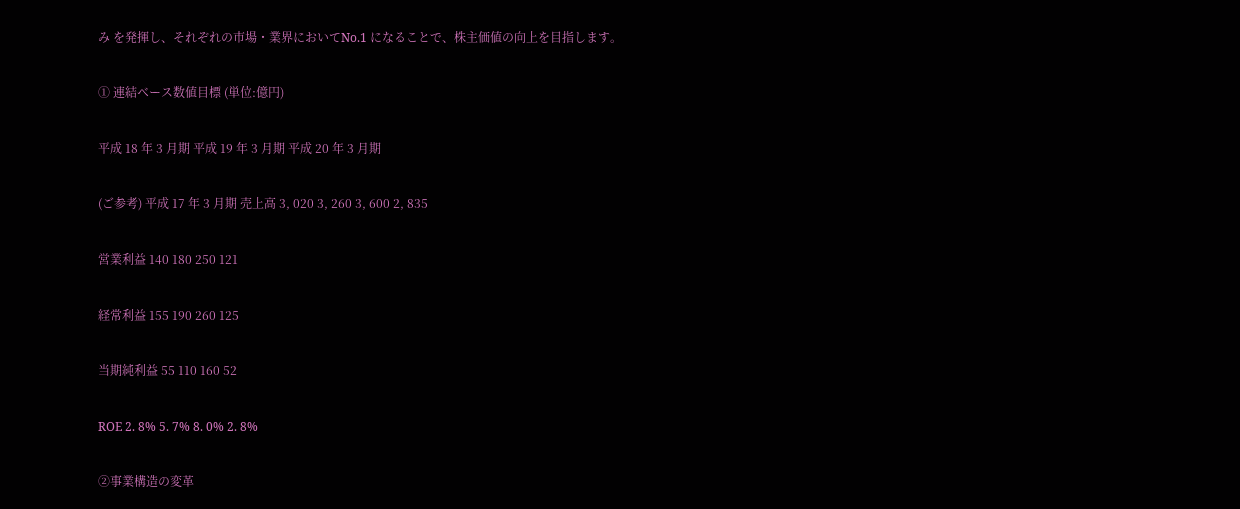み を発揮し、それぞれの市場・業界においてNo.1 になることで、株主価値の向上を目指します。

① 連結ベース数値目標 (単位:億円)

平成 18 年 3 月期 平成 19 年 3 月期 平成 20 年 3 月期

(ご参考) 平成 17 年 3 月期 売上高 3, 020 3, 260 3, 600 2, 835

営業利益 140 180 250 121

経常利益 155 190 260 125

当期純利益 55 110 160 52

ROE 2. 8% 5. 7% 8. 0% 2. 8%

②事業構造の変革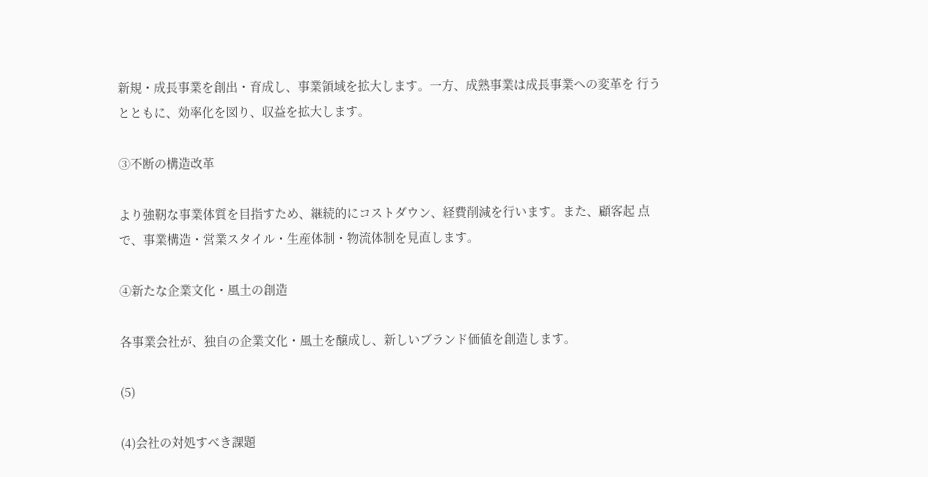新規・成長事業を創出・育成し、事業領域を拡大します。一方、成熟事業は成長事業への変革を 行うとともに、効率化を図り、収益を拡大します。

③不断の構造改革

より強靭な事業体質を目指すため、継続的にコストダウン、経費削減を行います。また、顧客起 点で、事業構造・営業スタイル・生産体制・物流体制を見直します。

④新たな企業文化・風土の創造

各事業会社が、独自の企業文化・風土を醸成し、新しいブランド価値を創造します。

(5)

(4)会社の対処すべき課題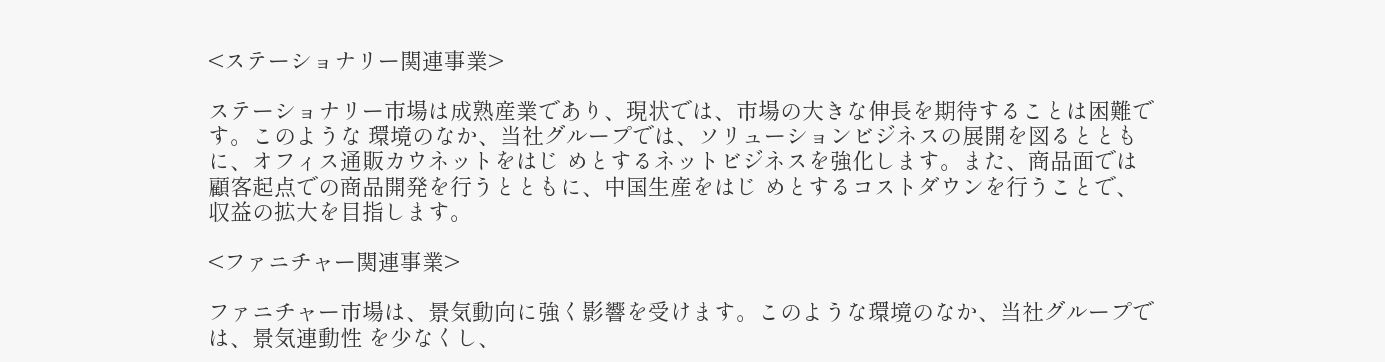<ステーショナリー関連事業>

ステーショナリー市場は成熟産業であり、現状では、市場の大きな伸長を期待することは困難です。このような 環境のなか、当社グループでは、ソリューションビジネスの展開を図るとともに、オフィス通販カウネットをはじ めとするネットビジネスを強化します。また、商品面では顧客起点での商品開発を行うとともに、中国生産をはじ めとするコストダウンを行うことで、収益の拡大を目指します。

<ファニチャー関連事業>

ファニチャー市場は、景気動向に強く影響を受けます。このような環境のなか、当社グループでは、景気連動性 を少なくし、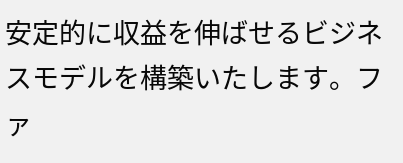安定的に収益を伸ばせるビジネスモデルを構築いたします。ファ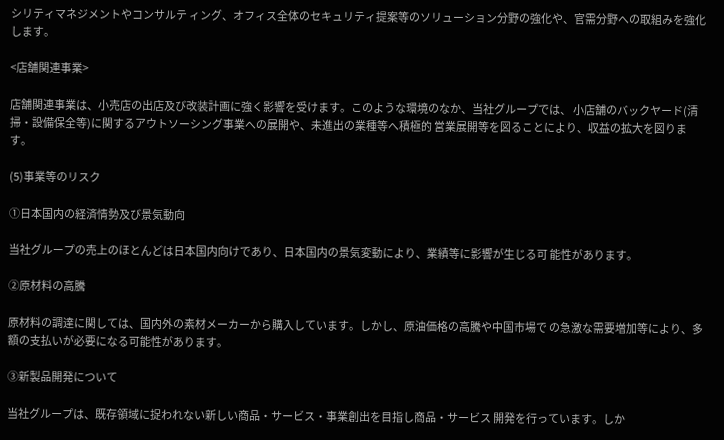シリティマネジメントやコンサルテ ィング、オフィス全体のセキュリティ提案等のソリューション分野の強化や、官需分野への取組みを強化します。

<店舗関連事業>

店舗関連事業は、小売店の出店及び改装計画に強く影響を受けます。このような環境のなか、当社グループでは、 小店舗のバックヤード(清掃・設備保全等)に関するアウトソーシング事業への展開や、未進出の業種等へ積極的 営業展開等を図ることにより、収益の拡大を図ります。

(5)事業等のリスク

①日本国内の経済情勢及び景気動向

当社グループの売上のほとんどは日本国内向けであり、日本国内の景気変動により、業績等に影響が生じる可 能性があります。

②原材料の高騰

原材料の調達に関しては、国内外の素材メーカーから購入しています。しかし、原油価格の高騰や中国市場で の急激な需要増加等により、多額の支払いが必要になる可能性があります。

③新製品開発について

当社グループは、既存領域に捉われない新しい商品・サービス・事業創出を目指し商品・サービス 開発を行っています。しか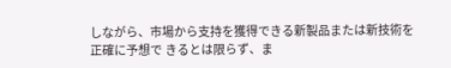しながら、市場から支持を獲得できる新製品または新技術を正確に予想で きるとは限らず、ま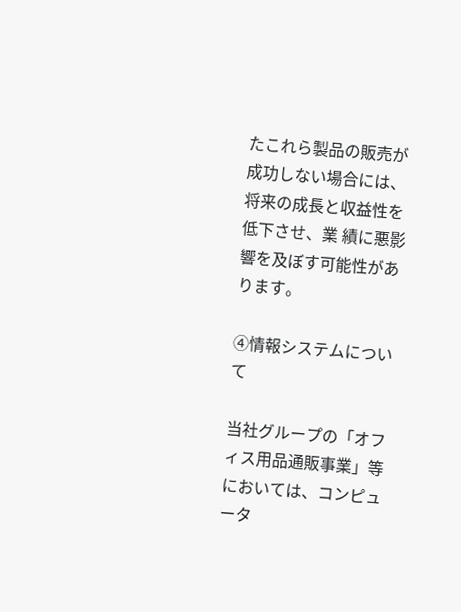たこれら製品の販売が成功しない場合には、将来の成長と収益性を低下させ、業 績に悪影響を及ぼす可能性があります。

④情報システムについて

当社グループの「オフィス用品通販事業」等においては、コンピュータ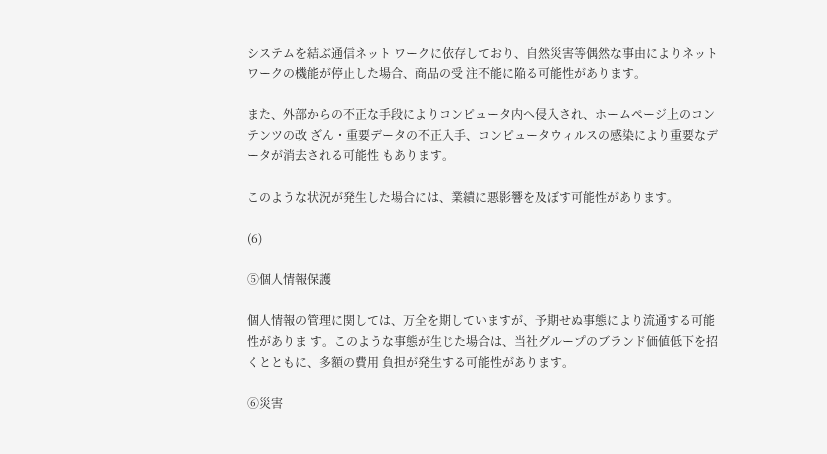システムを結ぶ通信ネット ワークに依存しており、自然災害等偶然な事由によりネットワークの機能が停止した場合、商品の受 注不能に陥る可能性があります。

また、外部からの不正な手段によりコンピュータ内へ侵入され、ホームページ上のコンテンツの改 ざん・重要データの不正入手、コンピュータウィルスの感染により重要なデータが消去される可能性 もあります。

このような状況が発生した場合には、業績に悪影響を及ぼす可能性があります。

(6)

⑤個人情報保護

個人情報の管理に関しては、万全を期していますが、予期せぬ事態により流通する可能性がありま す。このような事態が生じた場合は、当社グループのブランド価値低下を招くとともに、多額の費用 負担が発生する可能性があります。

⑥災害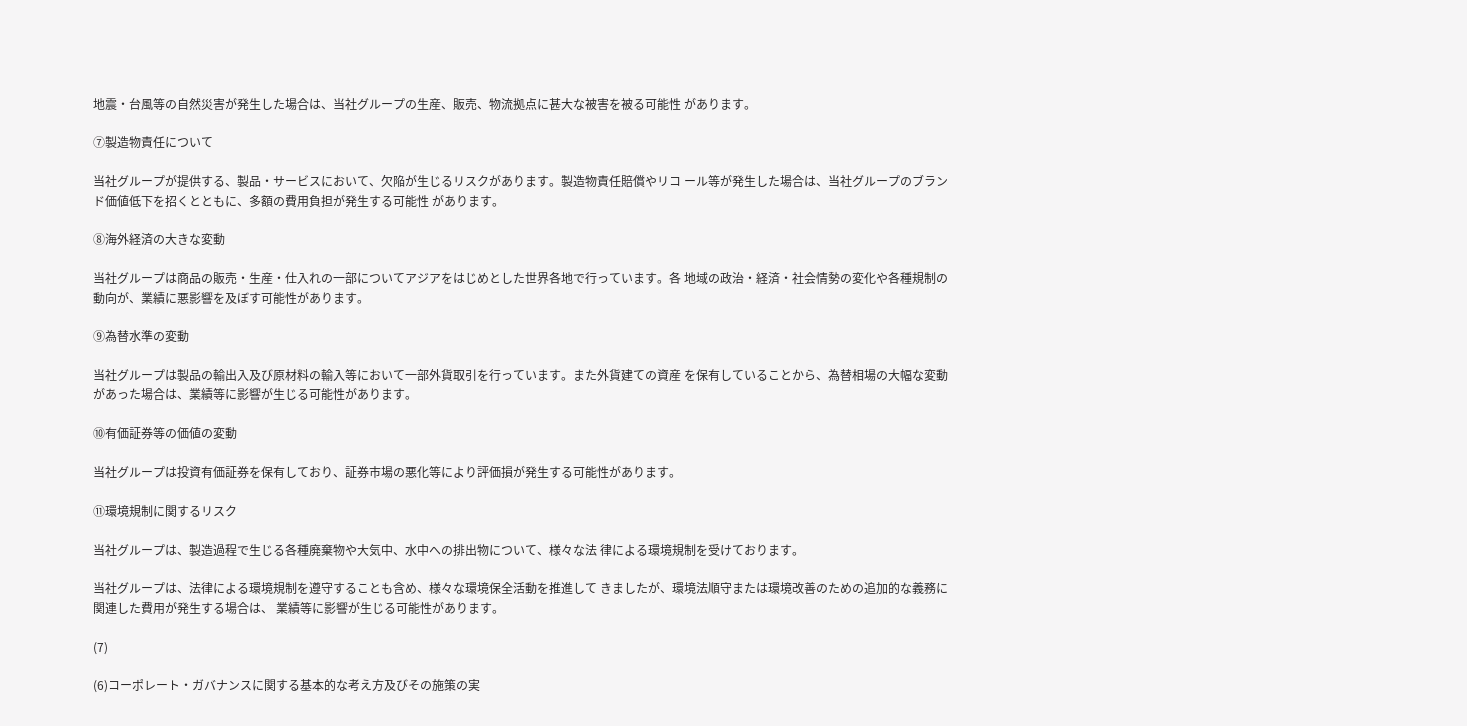地震・台風等の自然災害が発生した場合は、当社グループの生産、販売、物流拠点に甚大な被害を被る可能性 があります。

⑦製造物責任について

当社グループが提供する、製品・サービスにおいて、欠陥が生じるリスクがあります。製造物責任賠償やリコ ール等が発生した場合は、当社グループのブランド価値低下を招くとともに、多額の費用負担が発生する可能性 があります。

⑧海外経済の大きな変動

当社グループは商品の販売・生産・仕入れの一部についてアジアをはじめとした世界各地で行っています。各 地域の政治・経済・社会情勢の変化や各種規制の動向が、業績に悪影響を及ぼす可能性があります。

⑨為替水準の変動

当社グループは製品の輸出入及び原材料の輸入等において一部外貨取引を行っています。また外貨建ての資産 を保有していることから、為替相場の大幅な変動があった場合は、業績等に影響が生じる可能性があります。

⑩有価証券等の価値の変動

当社グループは投資有価証券を保有しており、証券市場の悪化等により評価損が発生する可能性があります。

⑪環境規制に関するリスク

当社グループは、製造過程で生じる各種廃棄物や大気中、水中への排出物について、様々な法 律による環境規制を受けております。

当社グループは、法律による環境規制を遵守することも含め、様々な環境保全活動を推進して きましたが、環境法順守または環境改善のための追加的な義務に関連した費用が発生する場合は、 業績等に影響が生じる可能性があります。

(7)

(6)コーポレート・ガバナンスに関する基本的な考え方及びその施策の実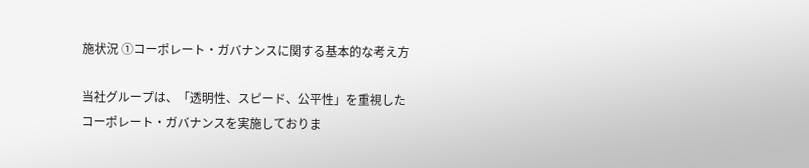施状況 ①コーポレート・ガバナンスに関する基本的な考え方

当社グループは、「透明性、スピード、公平性」を重視したコーポレート・ガバナンスを実施しておりま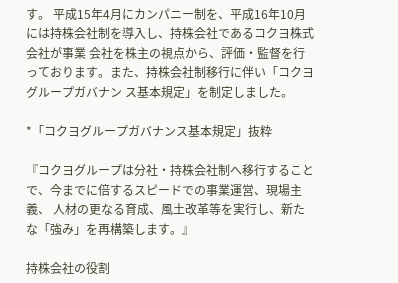す。 平成15年4月にカンパニー制を、平成16年10月には持株会社制を導入し、持株会社であるコクヨ株式会社が事業 会社を株主の視点から、評価・監督を行っております。また、持株会社制移行に伴い「コクヨグループガバナン ス基本規定」を制定しました。

*「コクヨグループガバナンス基本規定」抜粋

『コクヨグループは分社・持株会社制へ移行することで、今までに倍するスピードでの事業運営、現場主義、 人材の更なる育成、風土改革等を実行し、新たな「強み」を再構築します。』

持株会社の役割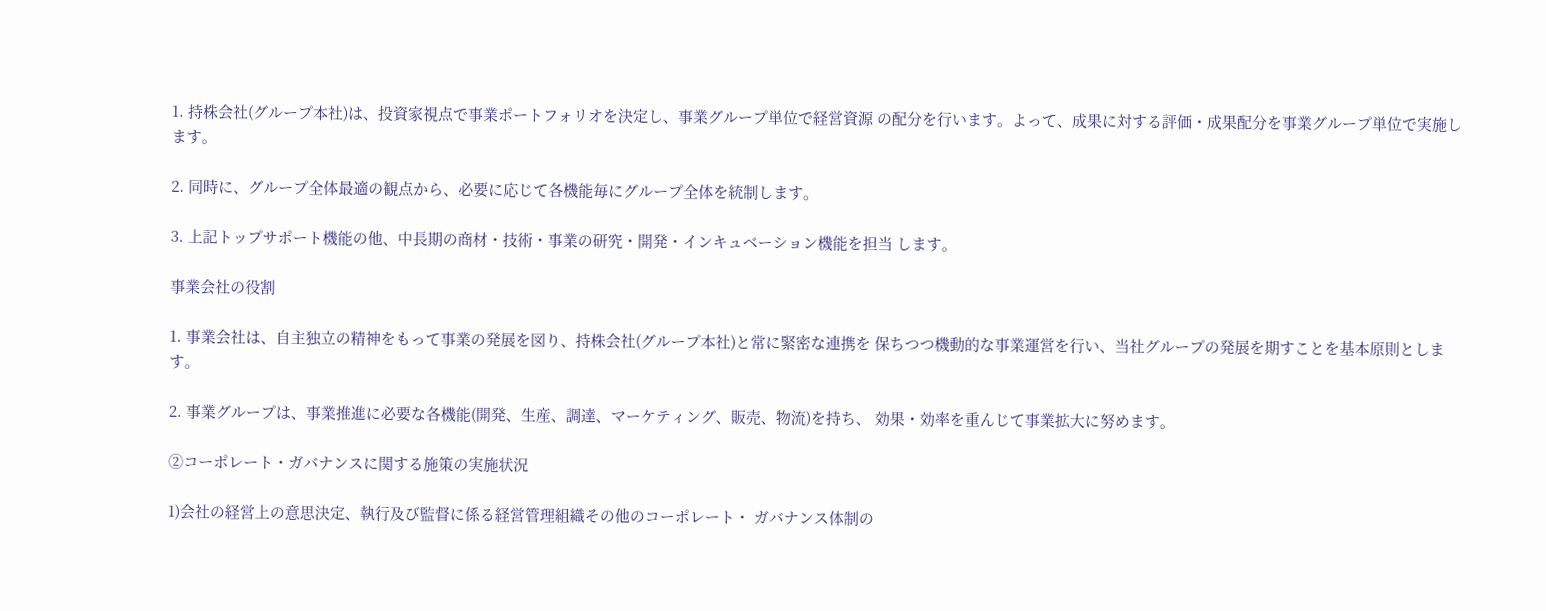1. 持株会社(グループ本社)は、投資家視点で事業ポートフォリオを決定し、事業グループ単位で経営資源 の配分を行います。よって、成果に対する評価・成果配分を事業グループ単位で実施します。

2. 同時に、グループ全体最適の観点から、必要に応じて各機能毎にグループ全体を統制します。

3. 上記トップサポート機能の他、中長期の商材・技術・事業の研究・開発・インキュベーション機能を担当 します。

事業会社の役割

1. 事業会社は、自主独立の精神をもって事業の発展を図り、持株会社(グループ本社)と常に緊密な連携を 保ちつつ機動的な事業運営を行い、当社グループの発展を期すことを基本原則とします。

2. 事業グループは、事業推進に必要な各機能(開発、生産、調達、マーケティング、販売、物流)を持ち、 効果・効率を重んじて事業拡大に努めます。

②コーポレート・ガバナンスに関する施策の実施状況

1)会社の経営上の意思決定、執行及び監督に係る経営管理組織その他のコーポレート・ ガバナンス体制の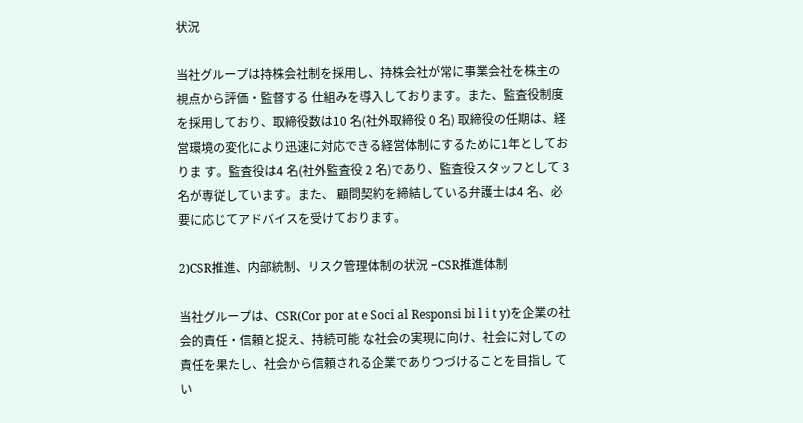状況

当社グループは持株会社制を採用し、持株会社が常に事業会社を株主の視点から評価・監督する 仕組みを導入しております。また、監査役制度を採用しており、取締役数は10 名(社外取締役 0 名) 取締役の任期は、経営環境の変化により迅速に対応できる経営体制にするために1年としておりま す。監査役は4 名(社外監査役 2 名)であり、監査役スタッフとして 3 名が専従しています。また、 顧問契約を締結している弁護士は4 名、必要に応じてアドバイスを受けております。

2)CSR推進、内部統制、リスク管理体制の状況 −CSR推進体制

当社グループは、CSR(Cor por at e Soci al Responsi bi l i t y)を企業の社会的責任・信頼と捉え、持続可能 な社会の実現に向け、社会に対しての責任を果たし、社会から信頼される企業でありつづけることを目指し てい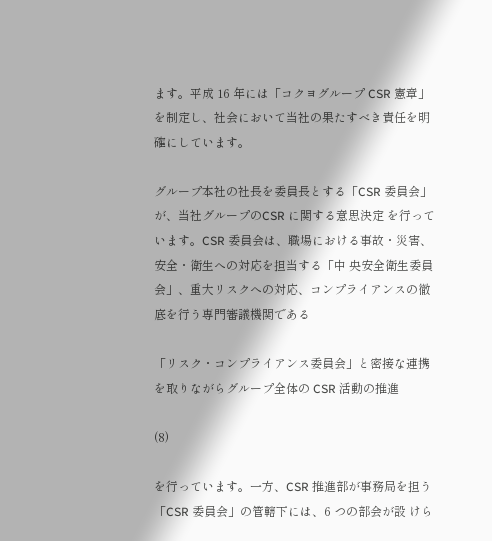ます。平成 16 年には「コクヨグループ CSR 憲章」を制定し、社会において当社の果たすべき責任を明 確にしています。

グループ本社の社長を委員長とする「CSR 委員会」が、当社グループのCSR に関する意思決定 を行っています。CSR 委員会は、職場における事故・災害、安全・衛生への対応を担当する「中 央安全衛生委員会」、重大リスクへの対応、コンプライアンスの徹底を行う専門審議機関である

「リスク・コンプライアンス委員会」と密接な連携を取りながらグループ全体の CSR 活動の推進

(8)

を行っています。一方、CSR 推進部が事務局を担う「CSR 委員会」の管轄下には、6 つの部会が設 けら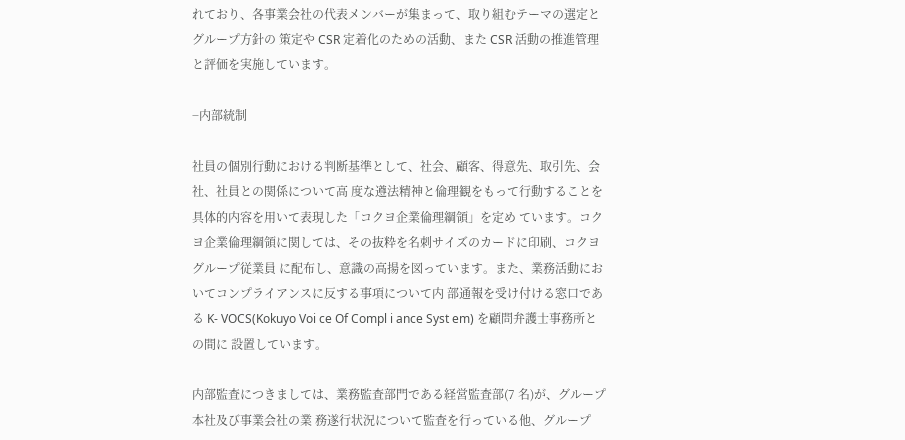れており、各事業会社の代表メンバーが集まって、取り組むテーマの選定とグループ方針の 策定や CSR 定着化のための活動、また CSR 活動の推進管理と評価を実施しています。

−内部統制

社員の個別行動における判断基準として、社会、顧客、得意先、取引先、会社、社員との関係について高 度な遵法精神と倫理観をもって行動することを具体的内容を用いて表現した「コクヨ企業倫理綱領」を定め ています。コクヨ企業倫理綱領に関しては、その抜粋を名刺サイズのカードに印刷、コクヨグループ従業員 に配布し、意識の高揚を図っています。また、業務活動においてコンプライアンスに反する事項について内 部通報を受け付ける窓口である K- VOCS(Kokuyo Voi ce Of Compl i ance Syst em) を顧問弁護士事務所との間に 設置しています。

内部監査につきましては、業務監査部門である経営監査部(7 名)が、グループ本社及び事業会社の業 務遂行状況について監査を行っている他、グループ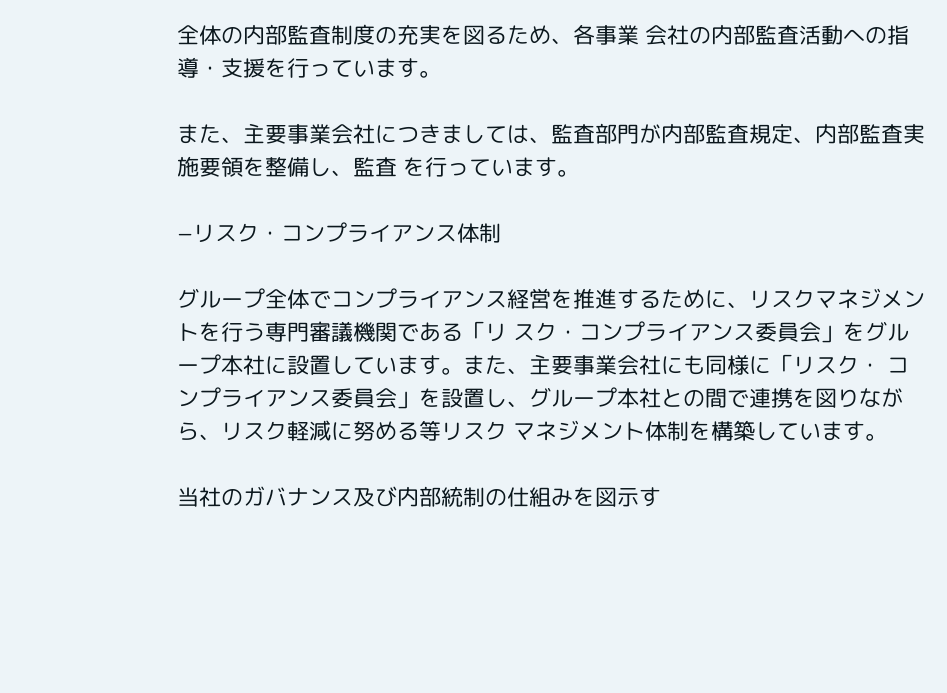全体の内部監査制度の充実を図るため、各事業 会社の内部監査活動への指導・支援を行っています。

また、主要事業会社につきましては、監査部門が内部監査規定、内部監査実施要領を整備し、監査 を行っています。

−リスク・コンプライアンス体制

グループ全体でコンプライアンス経営を推進するために、リスクマネジメントを行う専門審議機関である「リ スク・コンプライアンス委員会」をグループ本社に設置しています。また、主要事業会社にも同様に「リスク・ コンプライアンス委員会」を設置し、グループ本社との間で連携を図りながら、リスク軽減に努める等リスク マネジメント体制を構築しています。

当社のガバナンス及び内部統制の仕組みを図示す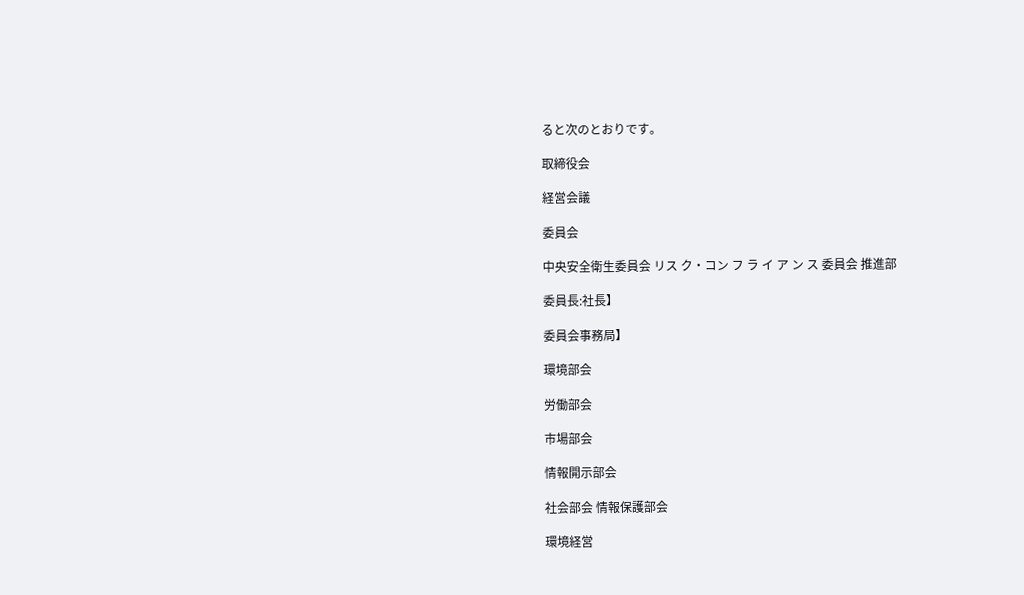ると次のとおりです。

取締役会

経営会議

委員会

中央安全衛生委員会 リス ク・コン フ ラ イ ア ン ス 委員会 推進部

委員長:社長】

委員会事務局】

環境部会

労働部会

市場部会

情報開示部会

社会部会 情報保護部会

環境経営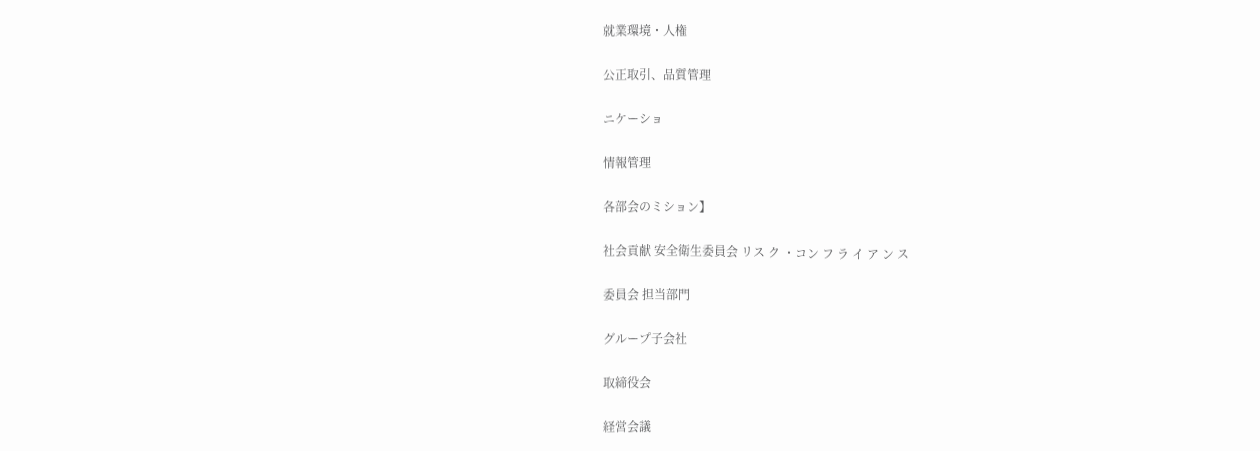就業環境・人権

公正取引、品質管理

ニケーショ

情報管理

各部会のミション】

社会貢献 安全衛生委員会 リス ク ・コン フ ラ イ ア ン ス

委員会 担当部門

グループ子会社

取締役会

経営会議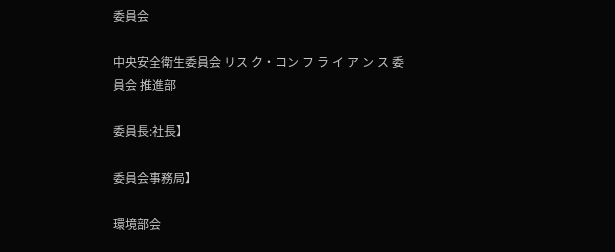委員会

中央安全衛生委員会 リス ク・コン フ ラ イ ア ン ス 委員会 推進部

委員長:社長】

委員会事務局】

環境部会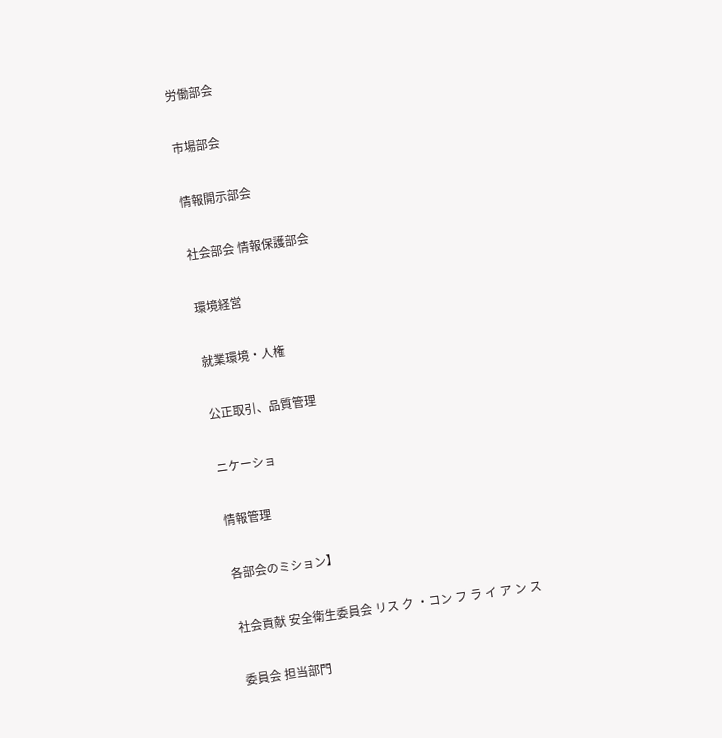労働部会

市場部会

情報開示部会

社会部会 情報保護部会

環境経営

就業環境・人権

公正取引、品質管理

ニケーショ

情報管理

各部会のミション】

社会貢献 安全衛生委員会 リス ク ・コン フ ラ イ ア ン ス

委員会 担当部門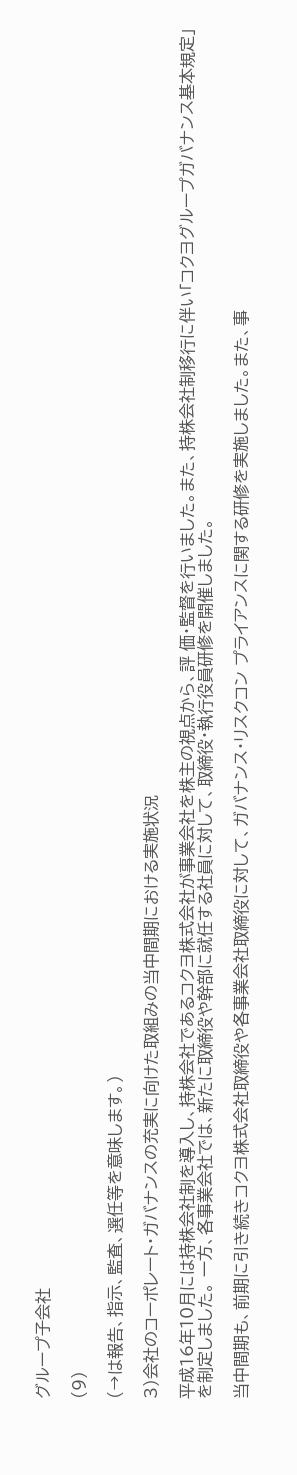グループ子会社

(9)

(→は報告、指示、監査、選任等を意味します。)

3)会社のコーポレート・ガバナンスの充実に向けた取組みの当中間期における実施状況

平成16年10月には持株会社制を導入し、持株会社であるコクヨ株式会社が事業会社を株主の視点から、評 価・監督を行いました。また、持株会社制移行に伴い「コクヨグループガバナンス基本規定」を制定しました。 一方、各事業会社では、新たに取締役や幹部に就任する社員に対して、取締役・執行役員研修を開催しました。

当中間期も、前期に引き続きコクヨ株式会社取締役や各事業会社取締役に対して、ガバナンス・リスクコン プライアンスに関する研修を実施しました。また、事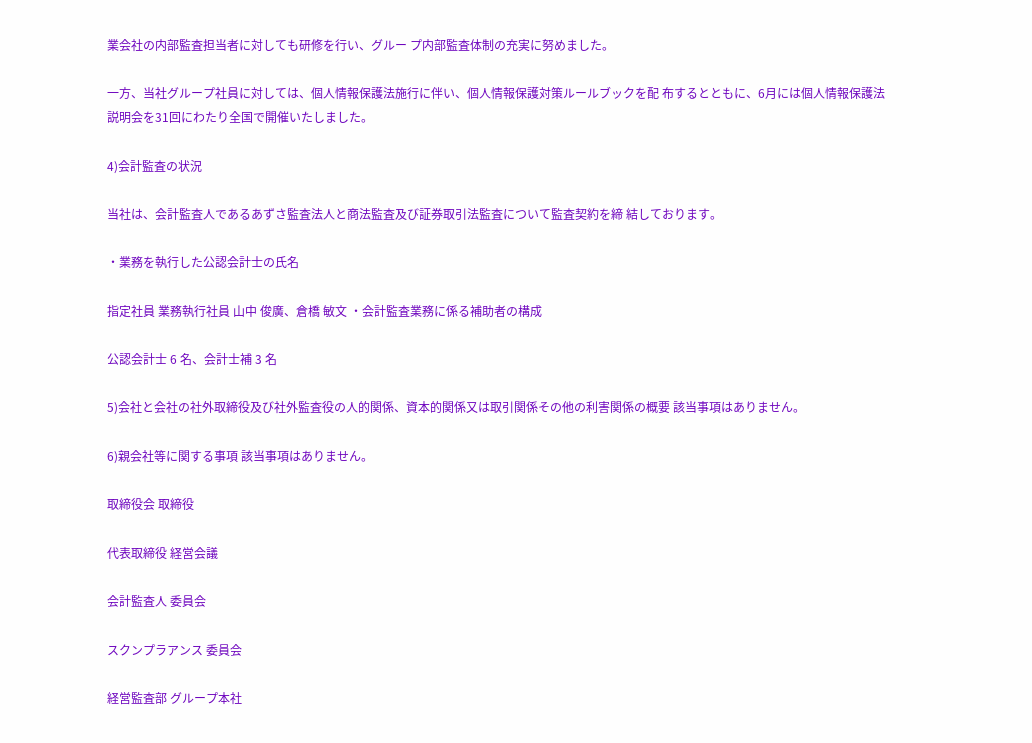業会社の内部監査担当者に対しても研修を行い、グルー プ内部監査体制の充実に努めました。

一方、当社グループ社員に対しては、個人情報保護法施行に伴い、個人情報保護対策ルールブックを配 布するとともに、6月には個人情報保護法説明会を31回にわたり全国で開催いたしました。

4)会計監査の状況

当社は、会計監査人であるあずさ監査法人と商法監査及び証券取引法監査について監査契約を締 結しております。

・業務を執行した公認会計士の氏名

指定社員 業務執行社員 山中 俊廣、倉橋 敏文 ・会計監査業務に係る補助者の構成

公認会計士 6 名、会計士補 3 名

5)会社と会社の社外取締役及び社外監査役の人的関係、資本的関係又は取引関係その他の利害関係の概要 該当事項はありません。

6)親会社等に関する事項 該当事項はありません。

取締役会 取締役

代表取締役 経営会議

会計監査人 委員会

スクンプラアンス 委員会

経営監査部 グループ本社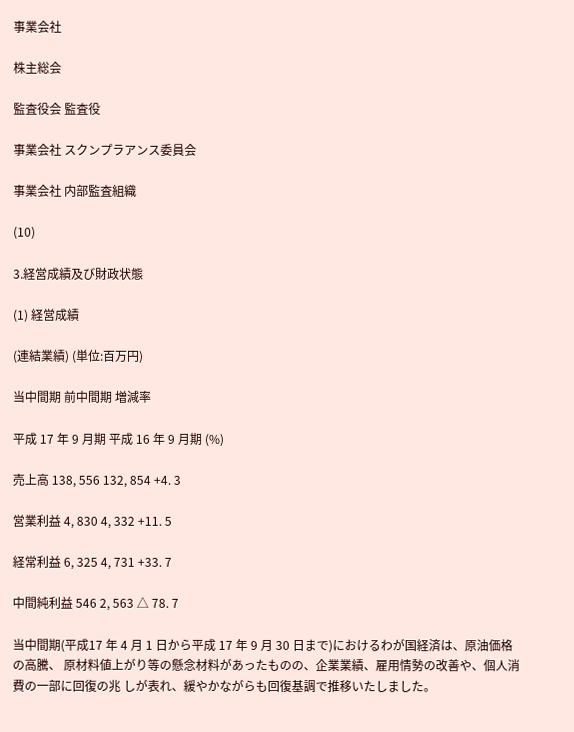事業会社

株主総会

監査役会 監査役

事業会社 スクンプラアンス委員会

事業会社 内部監査組織

(10)

3.経営成績及び財政状態

(1) 経営成績

(連結業績) (単位:百万円)

当中間期 前中間期 増減率

平成 17 年 9 月期 平成 16 年 9 月期 (%)

売上高 138, 556 132, 854 +4. 3

営業利益 4, 830 4, 332 +11. 5

経常利益 6, 325 4, 731 +33. 7

中間純利益 546 2, 563 △ 78. 7

当中間期(平成17 年 4 月 1 日から平成 17 年 9 月 30 日まで)におけるわが国経済は、原油価格の高騰、 原材料値上がり等の懸念材料があったものの、企業業績、雇用情勢の改善や、個人消費の一部に回復の兆 しが表れ、緩やかながらも回復基調で推移いたしました。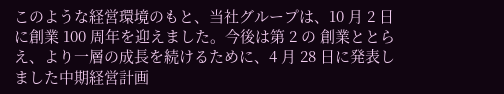このような経営環境のもと、当社グループは、10 月 2 日に創業 100 周年を迎えました。今後は第 2 の 創業ととらえ、より一層の成長を続けるために、4 月 28 日に発表しました中期経営計画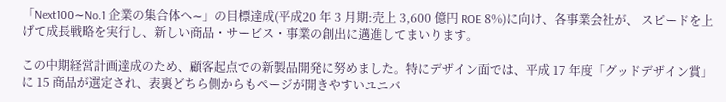「Next100∼No.1 企業の集合体へ∼」の目標達成(平成20 年 3 月期:売上 3,600 億円 ROE 8%)に向け、各事業会社が、 スピードを上げて成長戦略を実行し、新しい商品・サービス・事業の創出に邁進してまいります。

この中期経営計画達成のため、顧客起点での新製品開発に努めました。特にデザイン面では、平成 17 年度「グッドデザイン賞」に 15 商品が選定され、表裏どちら側からもページが開きやすいユニバ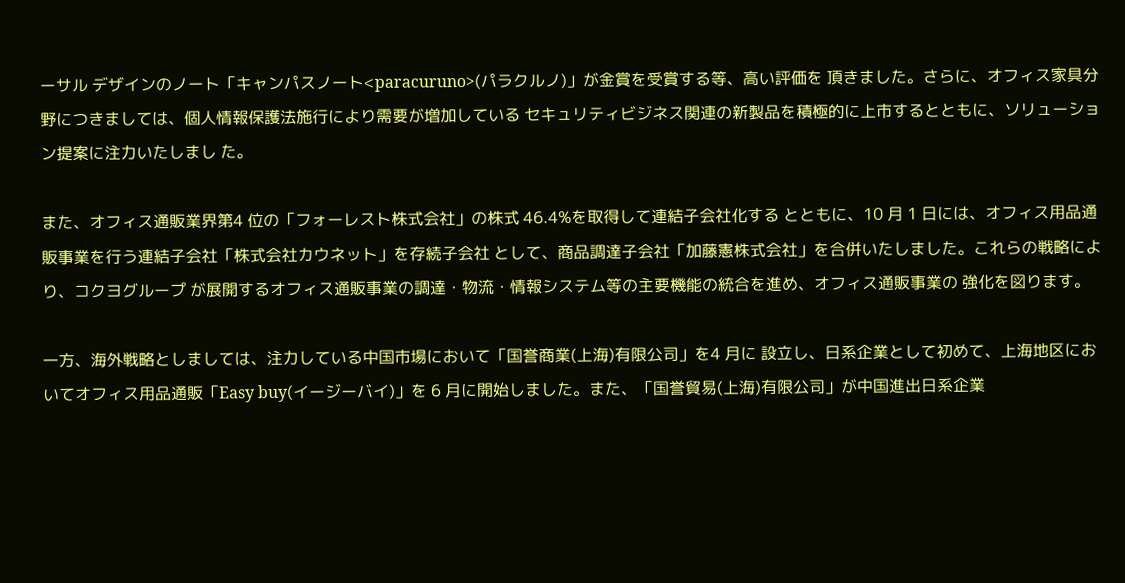ーサル デザインのノート「キャンパスノート<paracuruno>(パラクルノ)」が金賞を受賞する等、高い評価を 頂きました。さらに、オフィス家具分野につきましては、個人情報保護法施行により需要が増加している セキュリティビジネス関連の新製品を積極的に上市するとともに、ソリューション提案に注力いたしまし た。

また、オフィス通販業界第4 位の「フォーレスト株式会社」の株式 46.4%を取得して連結子会社化する とともに、10 月 1 日には、オフィス用品通販事業を行う連結子会社「株式会社カウネット」を存続子会社 として、商品調達子会社「加藤憲株式会社」を合併いたしました。これらの戦略により、コクヨグループ が展開するオフィス通販事業の調達・物流・情報システム等の主要機能の統合を進め、オフィス通販事業の 強化を図ります。

一方、海外戦略としましては、注力している中国市場において「国誉商業(上海)有限公司」を4 月に 設立し、日系企業として初めて、上海地区においてオフィス用品通販「Easy buy(イージーバイ)」を 6 月に開始しました。また、「国誉貿易(上海)有限公司」が中国進出日系企業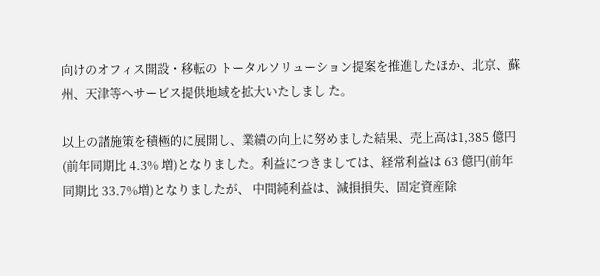向けのオフィス開設・移転の トータルソリューション提案を推進したほか、北京、蘇州、天津等へサービス提供地域を拡大いたしまし た。

以上の諸施策を積極的に展開し、業績の向上に努めました結果、売上高は1,385 億円(前年同期比 4.3% 増)となりました。利益につきましては、経常利益は 63 億円(前年同期比 33.7%増)となりましたが、 中間純利益は、減損損失、固定資産除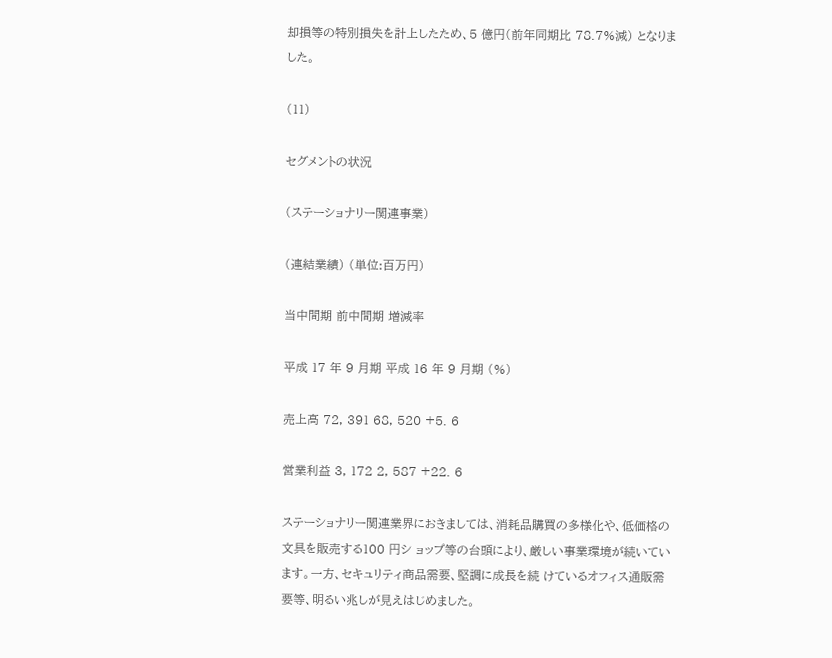却損等の特別損失を計上したため、5 億円(前年同期比 78.7%減) となりました。

(11)

セグメントの状況

(ステーショナリー関連事業)

(連結業績) (単位:百万円)

当中間期 前中間期 増減率

平成 17 年 9 月期 平成 16 年 9 月期 (%)

売上高 72, 391 68, 520 +5. 6

営業利益 3, 172 2, 587 +22. 6

ステーショナリー関連業界におきましては、消耗品購買の多様化や、低価格の文具を販売する100 円シ ョップ等の台頭により、厳しい事業環境が続いています。一方、セキュリティ商品需要、堅調に成長を続 けているオフィス通販需要等、明るい兆しが見えはじめました。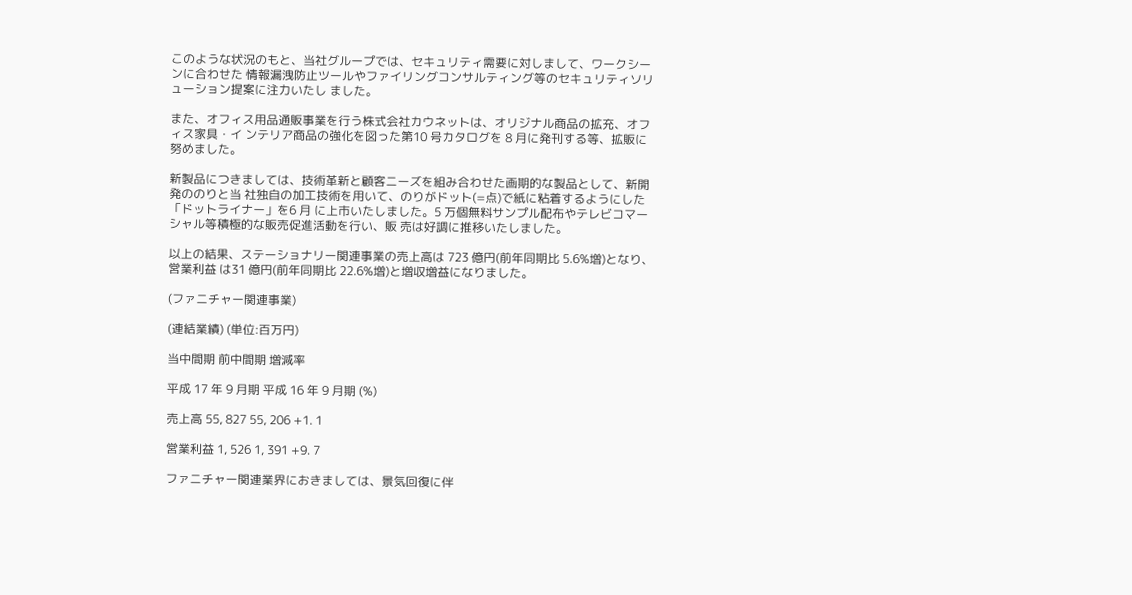このような状況のもと、当社グループでは、セキュリティ需要に対しまして、ワークシーンに合わせた 情報漏洩防止ツールやファイリングコンサルティング等のセキュリティソリューション提案に注力いたし ました。

また、オフィス用品通販事業を行う株式会社カウネットは、オリジナル商品の拡充、オフィス家具・イ ンテリア商品の強化を図った第10 号カタログを 8 月に発刊する等、拡販に努めました。

新製品につきましては、技術革新と顧客ニーズを組み合わせた画期的な製品として、新開発ののりと当 社独自の加工技術を用いて、のりがドット(=点)で紙に粘着するようにした「ドットライナー」を6 月 に上市いたしました。5 万個無料サンプル配布やテレビコマーシャル等積極的な販売促進活動を行い、販 売は好調に推移いたしました。

以上の結果、ステーショナリー関連事業の売上高は 723 億円(前年同期比 5.6%増)となり、営業利益 は31 億円(前年同期比 22.6%増)と増収増益になりました。

(ファニチャー関連事業)

(連結業績) (単位:百万円)

当中間期 前中間期 増減率

平成 17 年 9 月期 平成 16 年 9 月期 (%)

売上高 55, 827 55, 206 +1. 1

営業利益 1, 526 1, 391 +9. 7

ファニチャー関連業界におきましては、景気回復に伴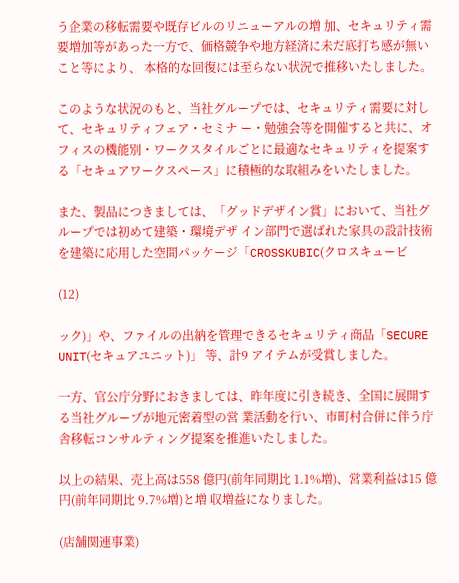う企業の移転需要や既存ビルのリニューアルの増 加、セキュリティ需要増加等があった一方で、価格競争や地方経済に未だ底打ち感が無いこと等により、 本格的な回復には至らない状況で推移いたしました。

このような状況のもと、当社グループでは、セキュリティ需要に対して、セキュリティフェア・セミナ ー・勉強会等を開催すると共に、オフィスの機能別・ワークスタイルごとに最適なセキュリティを提案す る「セキュアワークスペース」に積極的な取組みをいたしました。

また、製品につきましては、「グッドデザイン賞」において、当社グループでは初めて建築・環境デザ イン部門で選ばれた家具の設計技術を建築に応用した空間パッケージ「CROSSKUBIC(クロスキュービ

(12)

ック)」や、ファイルの出納を管理できるセキュリティ商品「SECURE UNIT(セキュアユニット)」 等、計9 アイテムが受賞しました。

一方、官公庁分野におきましては、昨年度に引き続き、全国に展開する当社グループが地元密着型の営 業活動を行い、市町村合併に伴う庁舎移転コンサルティング提案を推進いたしました。

以上の結果、売上高は558 億円(前年同期比 1.1%増)、営業利益は15 億円(前年同期比 9.7%増)と増 収増益になりました。

(店舗関連事業)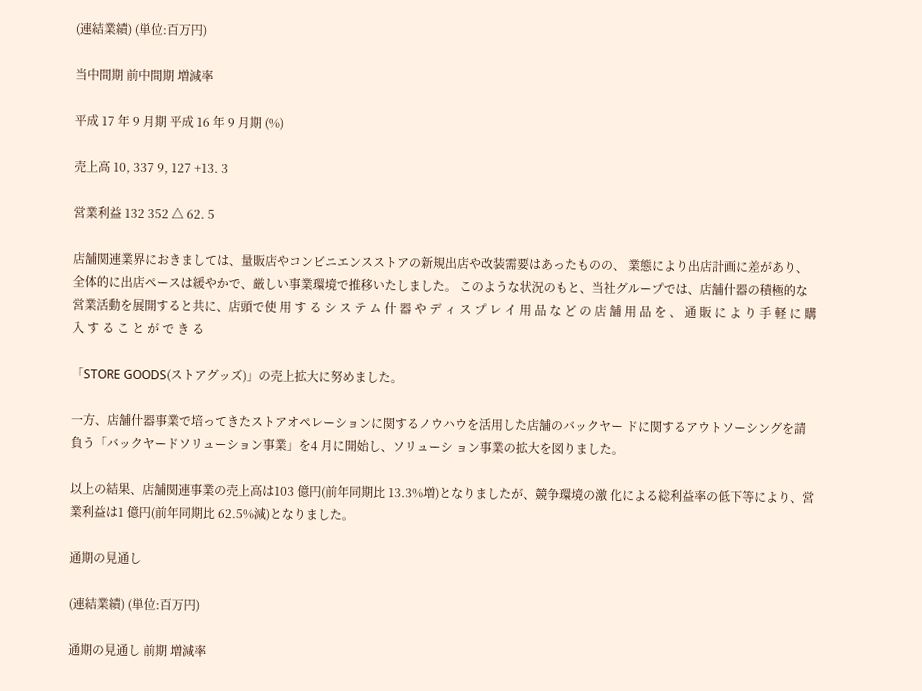(連結業績) (単位:百万円)

当中間期 前中間期 増減率

平成 17 年 9 月期 平成 16 年 9 月期 (%)

売上高 10, 337 9, 127 +13. 3

営業利益 132 352 △ 62. 5

店舗関連業界におきましては、量販店やコンビニエンスストアの新規出店や改装需要はあったものの、 業態により出店計画に差があり、全体的に出店ペースは緩やかで、厳しい事業環境で推移いたしました。 このような状況のもと、当社グループでは、店舗什器の積極的な営業活動を展開すると共に、店頭で使 用 す る シ ス テ ム 什 器 や デ ィ ス プ レ イ 用 品 な ど の 店 舗 用 品 を 、 通 販 に よ り 手 軽 に 購 入 す る こ と が で き る

「STORE GOODS(ストアグッズ)」の売上拡大に努めました。

一方、店舗什器事業で培ってきたストアオペレーションに関するノウハウを活用した店舗のバックヤー ドに関するアウトソーシングを請負う「バックヤードソリューション事業」を4 月に開始し、ソリューシ ョン事業の拡大を図りました。

以上の結果、店舗関連事業の売上高は103 億円(前年同期比 13.3%増)となりましたが、競争環境の激 化による総利益率の低下等により、営業利益は1 億円(前年同期比 62.5%減)となりました。

通期の見通し

(連結業績) (単位:百万円)

通期の見通し 前期 増減率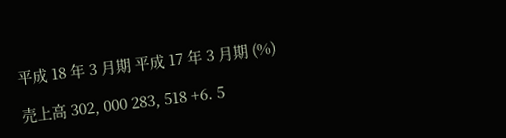平成 18 年 3 月期 平成 17 年 3 月期 (%)

売上高 302, 000 283, 518 +6. 5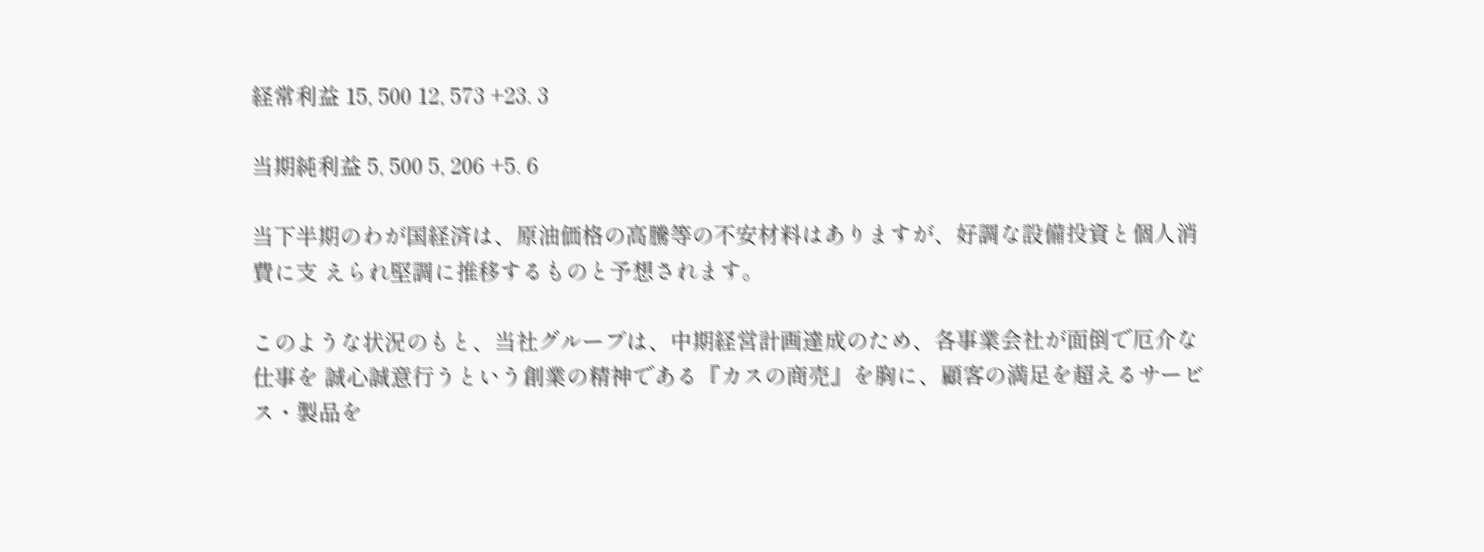経常利益 15, 500 12, 573 +23. 3

当期純利益 5, 500 5, 206 +5. 6

当下半期のわが国経済は、原油価格の高騰等の不安材料はありますが、好調な設備投資と個人消費に支 えられ堅調に推移するものと予想されます。

このような状況のもと、当社グループは、中期経営計画達成のため、各事業会社が面倒で厄介な仕事を 誠心誠意行うという創業の精神である『カスの商売』を胸に、顧客の満足を超えるサービス・製品を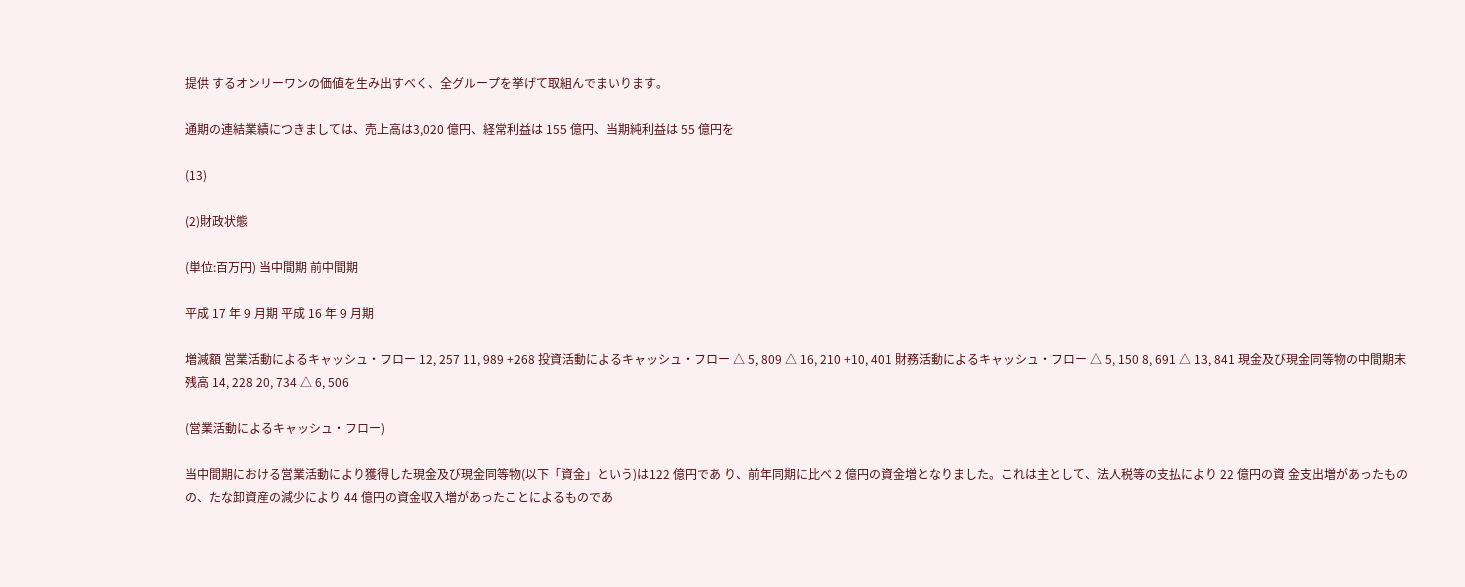提供 するオンリーワンの価値を生み出すべく、全グループを挙げて取組んでまいります。

通期の連結業績につきましては、売上高は3,020 億円、経常利益は 155 億円、当期純利益は 55 億円を

(13)

(2)財政状態

(単位:百万円) 当中間期 前中間期

平成 17 年 9 月期 平成 16 年 9 月期

増減額 営業活動によるキャッシュ・フロー 12, 257 11, 989 +268 投資活動によるキャッシュ・フロー △ 5, 809 △ 16, 210 +10, 401 財務活動によるキャッシュ・フロー △ 5, 150 8, 691 △ 13, 841 現金及び現金同等物の中間期末残高 14, 228 20, 734 △ 6, 506

(営業活動によるキャッシュ・フロー)

当中間期における営業活動により獲得した現金及び現金同等物(以下「資金」という)は122 億円であ り、前年同期に比べ 2 億円の資金増となりました。これは主として、法人税等の支払により 22 億円の資 金支出増があったものの、たな卸資産の減少により 44 億円の資金収入増があったことによるものであ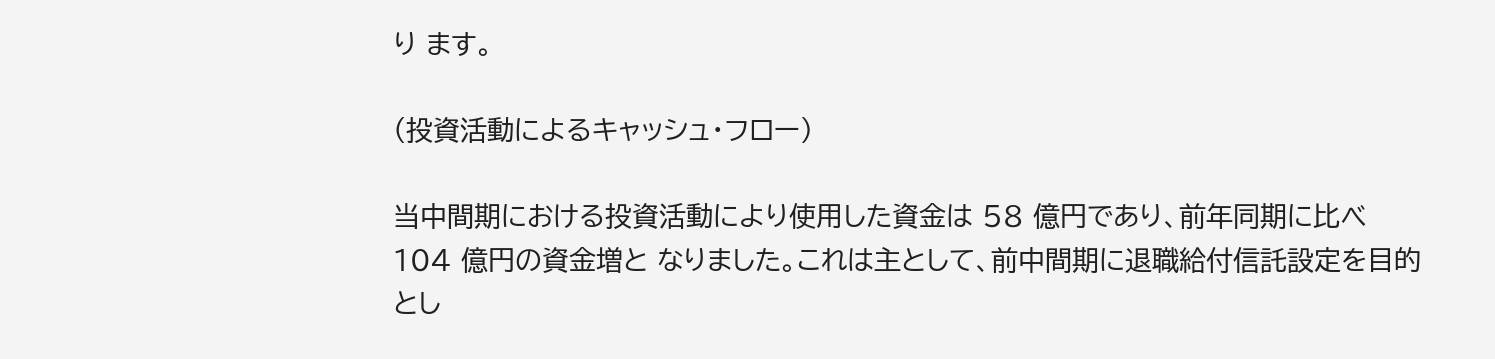り ます。

(投資活動によるキャッシュ・フロー)

当中間期における投資活動により使用した資金は 58 億円であり、前年同期に比べ 104 億円の資金増と なりました。これは主として、前中間期に退職給付信託設定を目的とし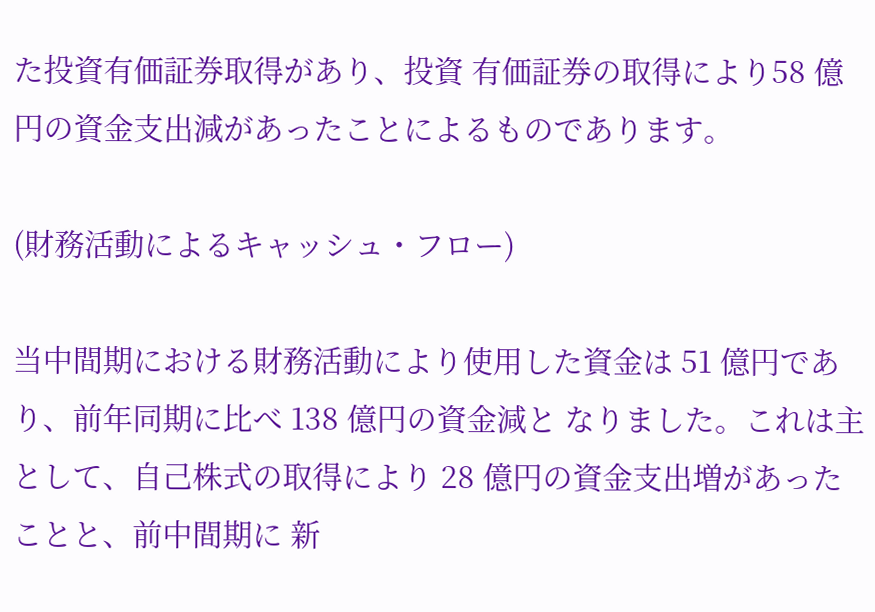た投資有価証券取得があり、投資 有価証券の取得により58 億円の資金支出減があったことによるものであります。

(財務活動によるキャッシュ・フロー)

当中間期における財務活動により使用した資金は 51 億円であり、前年同期に比べ 138 億円の資金減と なりました。これは主として、自己株式の取得により 28 億円の資金支出増があったことと、前中間期に 新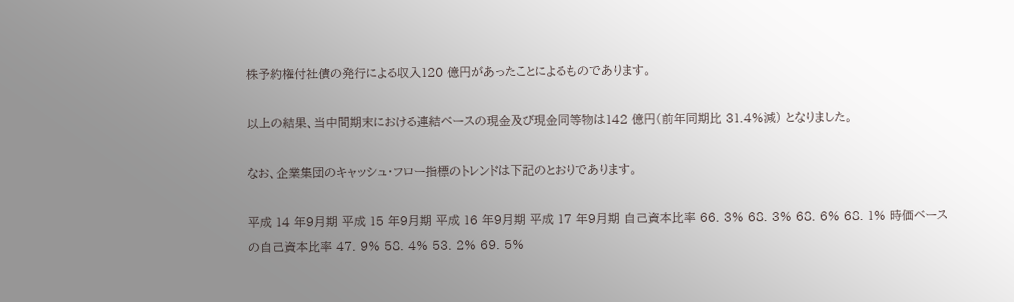株予約権付社債の発行による収入120 億円があったことによるものであります。

以上の結果、当中間期末における連結ベースの現金及び現金同等物は142 億円(前年同期比 31.4%減) となりました。

なお、企業集団のキャッシュ・フロー指標のトレンドは下記のとおりであります。

平成 14 年9月期 平成 15 年9月期 平成 16 年9月期 平成 17 年9月期 自己資本比率 66. 3% 68. 3% 68. 6% 68. 1% 時価ベースの自己資本比率 47. 9% 58. 4% 53. 2% 69. 5%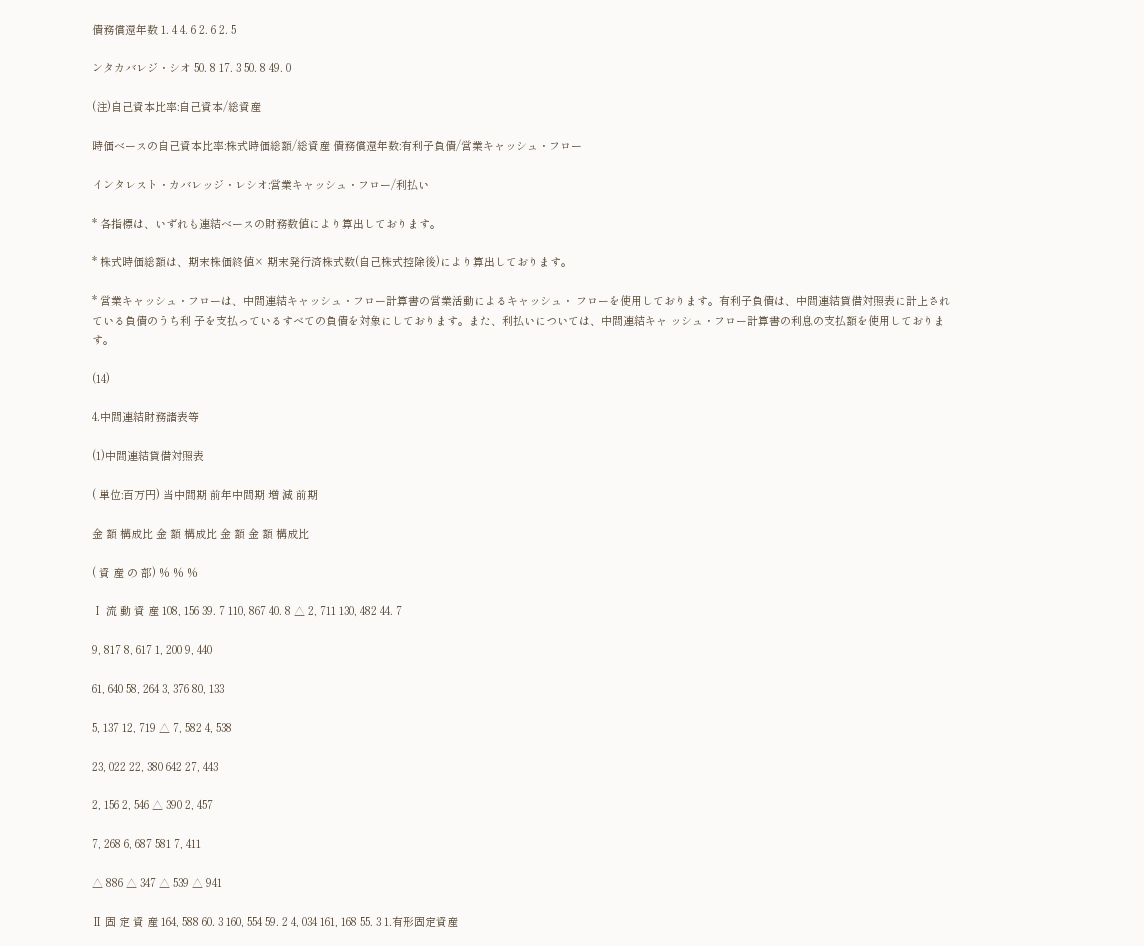債務償還年数 1. 4 4. 6 2. 6 2. 5

ンタカバレジ・シオ 50. 8 17. 3 50. 8 49. 0

(注)自己資本比率:自己資本/総資産

時価ベースの自己資本比率:株式時価総額/総資産 債務償還年数:有利子負債/営業キャッシュ・フロー

インタレスト・カバレッジ・レシオ:営業キャッシュ・フロー/利払い

* 各指標は、いずれも連結ベースの財務数値により算出しております。

* 株式時価総額は、期末株価終値× 期末発行済株式数(自己株式控除後)により算出しております。

* 営業キャッシュ・フローは、中間連結キャッシュ・フロー計算書の営業活動によるキャッシュ・ フローを使用しております。有利子負債は、中間連結貸借対照表に計上されている負債のうち利 子を支払っているすべての負債を対象にしております。また、利払いについては、中間連結キャ ッシュ・フロー計算書の利息の支払額を使用しております。

(14)

4.中間連結財務諸表等

(1)中間連結貸借対照表

( 単位:百万円) 当中間期 前年中間期 増 減 前期

金 額 構成比 金 額 構成比 金 額 金 額 構成比

( 資 産 の 部) % % %

Ⅰ 流 動 資 産 108, 156 39. 7 110, 867 40. 8 △ 2, 711 130, 482 44. 7

9, 817 8, 617 1, 200 9, 440

61, 640 58, 264 3, 376 80, 133

5, 137 12, 719 △ 7, 582 4, 538

23, 022 22, 380 642 27, 443

2, 156 2, 546 △ 390 2, 457

7, 268 6, 687 581 7, 411

△ 886 △ 347 △ 539 △ 941

Ⅱ 固 定 資 産 164, 588 60. 3 160, 554 59. 2 4, 034 161, 168 55. 3 1.有形固定資産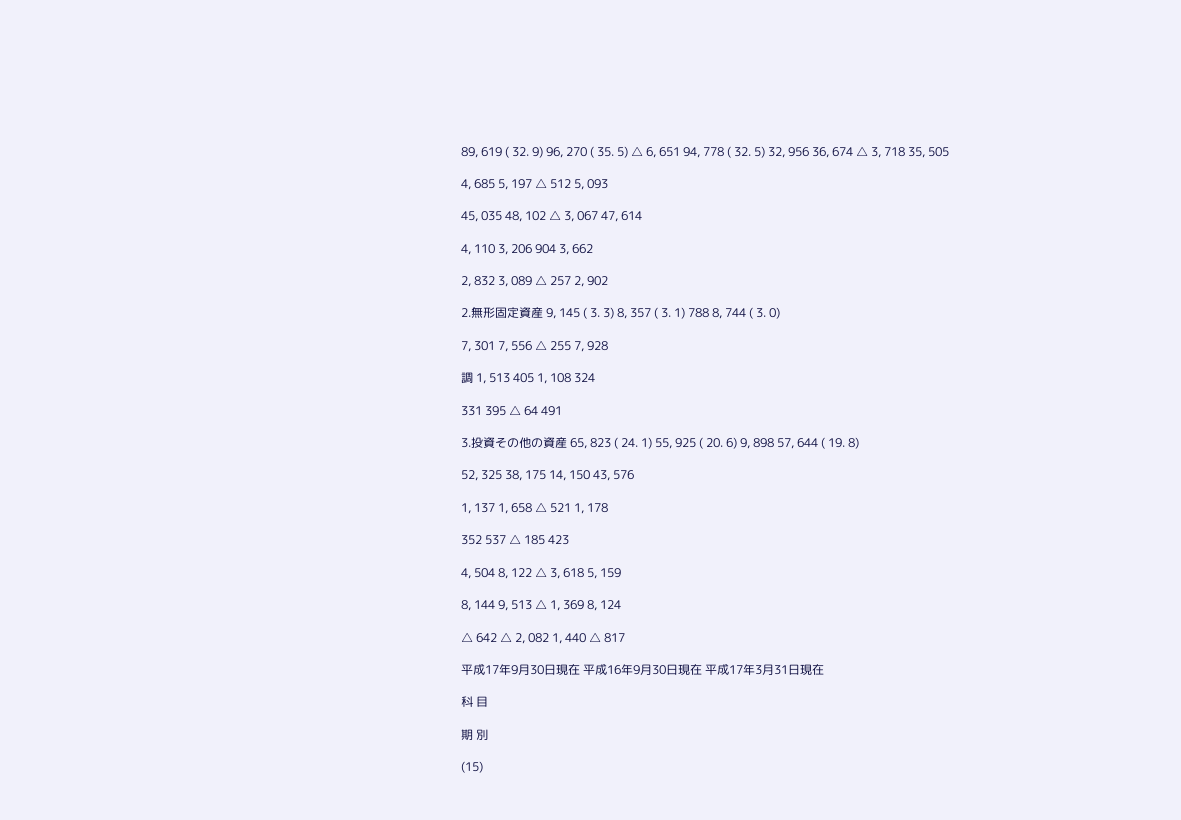89, 619 ( 32. 9) 96, 270 ( 35. 5) △ 6, 651 94, 778 ( 32. 5) 32, 956 36, 674 △ 3, 718 35, 505

4, 685 5, 197 △ 512 5, 093

45, 035 48, 102 △ 3, 067 47, 614

4, 110 3, 206 904 3, 662

2, 832 3, 089 △ 257 2, 902

2.無形固定資産 9, 145 ( 3. 3) 8, 357 ( 3. 1) 788 8, 744 ( 3. 0)

7, 301 7, 556 △ 255 7, 928

調 1, 513 405 1, 108 324

331 395 △ 64 491

3.投資その他の資産 65, 823 ( 24. 1) 55, 925 ( 20. 6) 9, 898 57, 644 ( 19. 8)

52, 325 38, 175 14, 150 43, 576

1, 137 1, 658 △ 521 1, 178

352 537 △ 185 423

4, 504 8, 122 △ 3, 618 5, 159

8, 144 9, 513 △ 1, 369 8, 124

△ 642 △ 2, 082 1, 440 △ 817

平成17年9月30日現在 平成16年9月30日現在 平成17年3月31日現在

科 目

期 別

(15)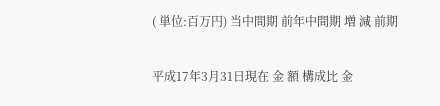( 単位:百万円) 当中間期 前年中間期 増 減 前期

平成17年3月31日現在 金 額 構成比 金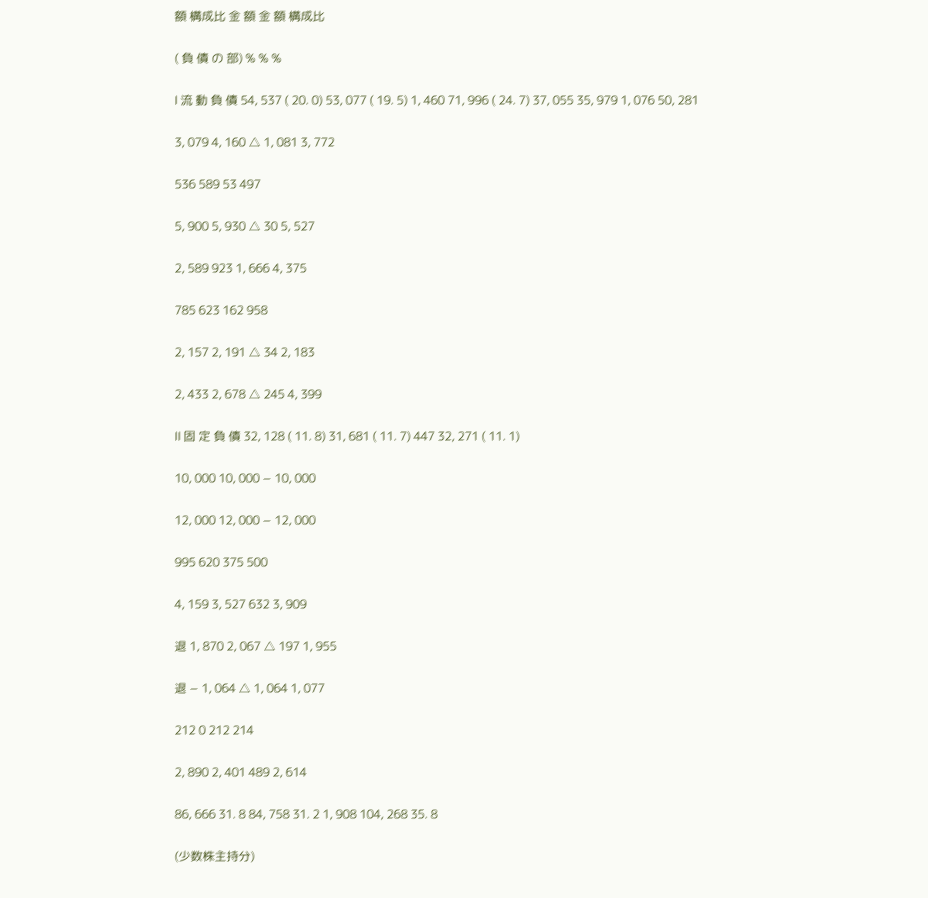額 構成比 金 額 金 額 構成比

( 負 債 の 部) % % %

Ⅰ 流 動 負 債 54, 537 ( 20. 0) 53, 077 ( 19. 5) 1, 460 71, 996 ( 24. 7) 37, 055 35, 979 1, 076 50, 281

3, 079 4, 160 △ 1, 081 3, 772

536 589 53 497

5, 900 5, 930 △ 30 5, 527

2, 589 923 1, 666 4, 375

785 623 162 958

2, 157 2, 191 △ 34 2, 183

2, 433 2, 678 △ 245 4, 399

Ⅱ 固 定 負 債 32, 128 ( 11. 8) 31, 681 ( 11. 7) 447 32, 271 ( 11. 1)

10, 000 10, 000 − 10, 000

12, 000 12, 000 − 12, 000

995 620 375 500

4, 159 3, 527 632 3, 909

退 1, 870 2, 067 △ 197 1, 955

退 − 1, 064 △ 1, 064 1, 077

212 0 212 214

2, 890 2, 401 489 2, 614

86, 666 31. 8 84, 758 31. 2 1, 908 104, 268 35. 8

(少数株主持分)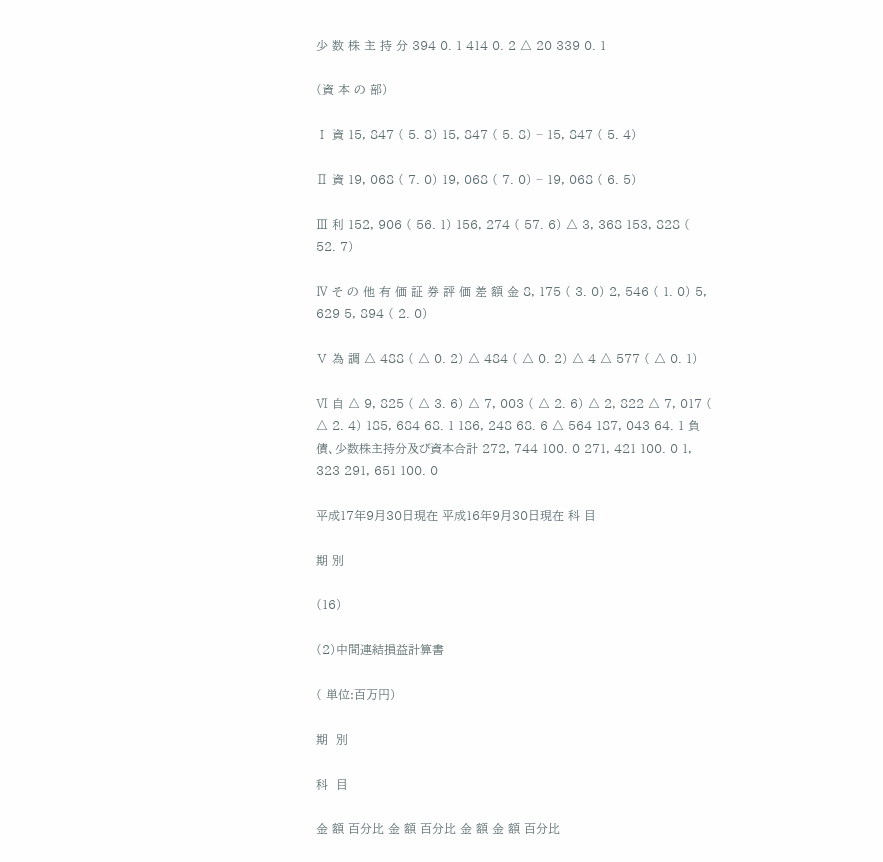少 数 株 主 持 分 394 0. 1 414 0. 2 △ 20 339 0. 1

(資 本 の 部)

Ⅰ 資 15, 847 ( 5. 8) 15, 847 ( 5. 8) − 15, 847 ( 5. 4)

Ⅱ 資 19, 068 ( 7. 0) 19, 068 ( 7. 0) − 19, 068 ( 6. 5)

Ⅲ 利 152, 906 ( 56. 1) 156, 274 ( 57. 6) △ 3, 368 153, 828 ( 52. 7)

Ⅳ そ の 他 有 価 証 券 評 価 差 額 金 8, 175 ( 3. 0) 2, 546 ( 1. 0) 5, 629 5, 894 ( 2. 0)

Ⅴ 為 調 △ 488 ( △ 0. 2) △ 484 ( △ 0. 2) △ 4 △ 577 ( △ 0. 1)

Ⅵ 自 △ 9, 825 ( △ 3. 6) △ 7, 003 ( △ 2. 6) △ 2, 822 △ 7, 017 ( △ 2. 4) 185, 684 68. 1 186, 248 68. 6 △ 564 187, 043 64. 1 負債、少数株主持分及び資本合計 272, 744 100. 0 271, 421 100. 0 1, 323 291, 651 100. 0

平成17年9月30日現在 平成16年9月30日現在 科 目

期 別

(16)

(2)中間連結損益計算書

( 単位:百万円)

期  別

科  目

金 額 百分比 金 額 百分比 金 額 金 額 百分比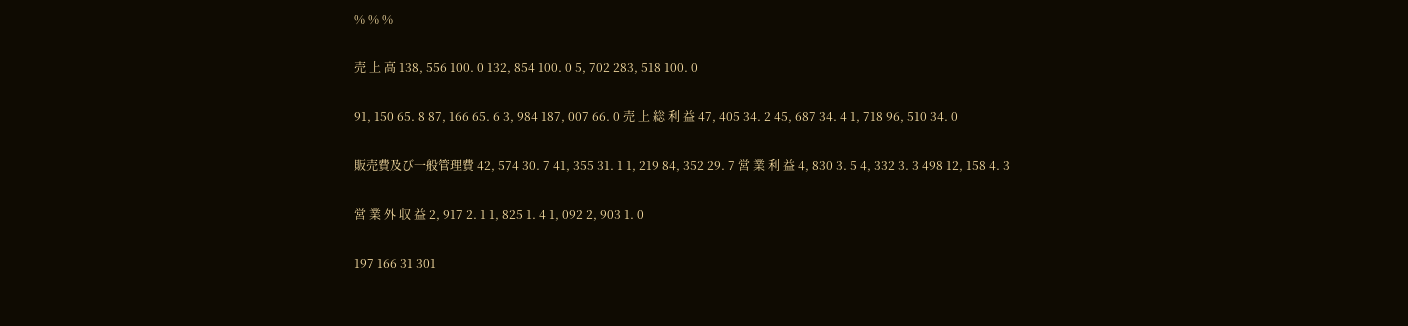% % %

売 上 高 138, 556 100. 0 132, 854 100. 0 5, 702 283, 518 100. 0

91, 150 65. 8 87, 166 65. 6 3, 984 187, 007 66. 0 売 上 総 利 益 47, 405 34. 2 45, 687 34. 4 1, 718 96, 510 34. 0

販売費及び一般管理費 42, 574 30. 7 41, 355 31. 1 1, 219 84, 352 29. 7 営 業 利 益 4, 830 3. 5 4, 332 3. 3 498 12, 158 4. 3

営 業 外 収 益 2, 917 2. 1 1, 825 1. 4 1, 092 2, 903 1. 0

197 166 31 301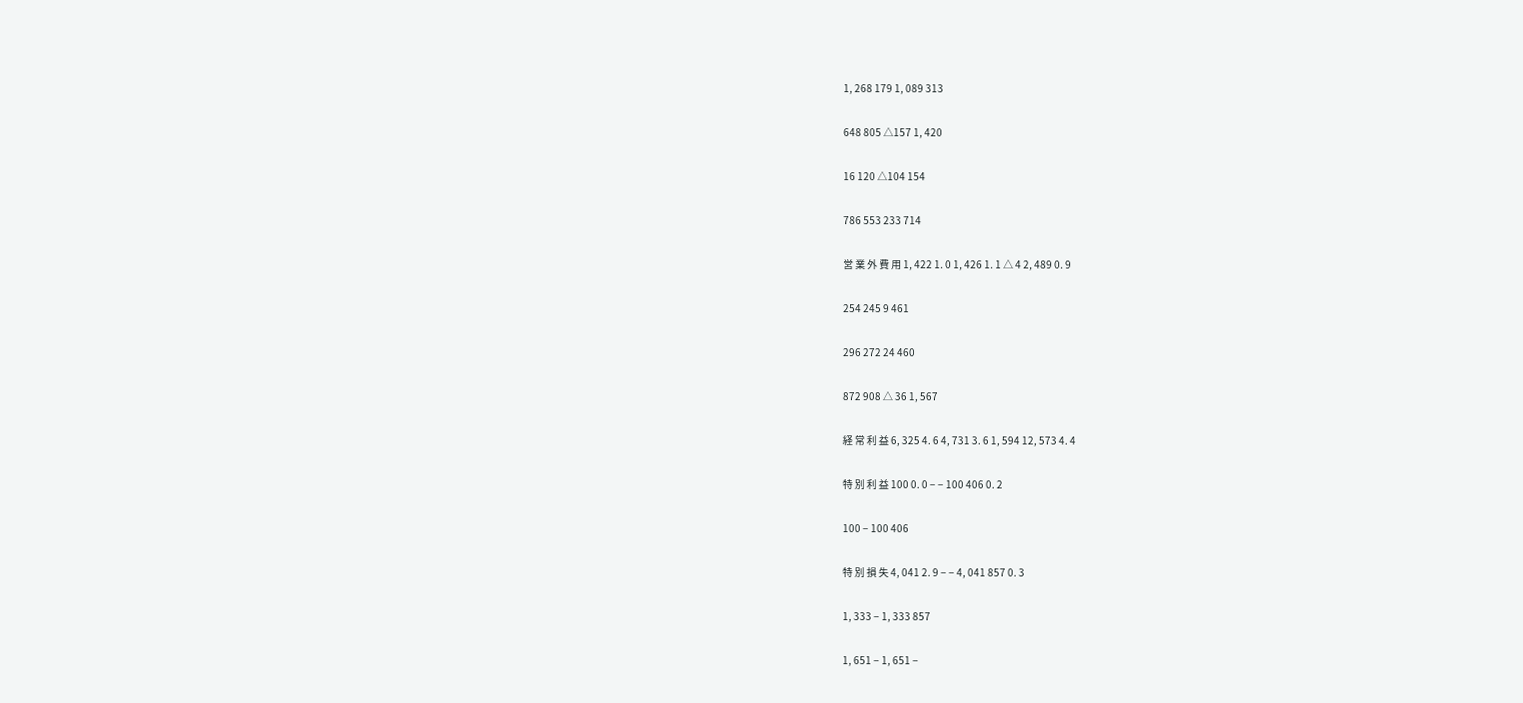1, 268 179 1, 089 313

648 805 △157 1, 420

16 120 △104 154

786 553 233 714

営 業 外 費 用 1, 422 1. 0 1, 426 1. 1 △ 4 2, 489 0. 9

254 245 9 461

296 272 24 460

872 908 △ 36 1, 567

経 常 利 益 6, 325 4. 6 4, 731 3. 6 1, 594 12, 573 4. 4

特 別 利 益 100 0. 0 − − 100 406 0. 2

100 − 100 406

特 別 損 失 4, 041 2. 9 − − 4, 041 857 0. 3

1, 333 − 1, 333 857

1, 651 − 1, 651 −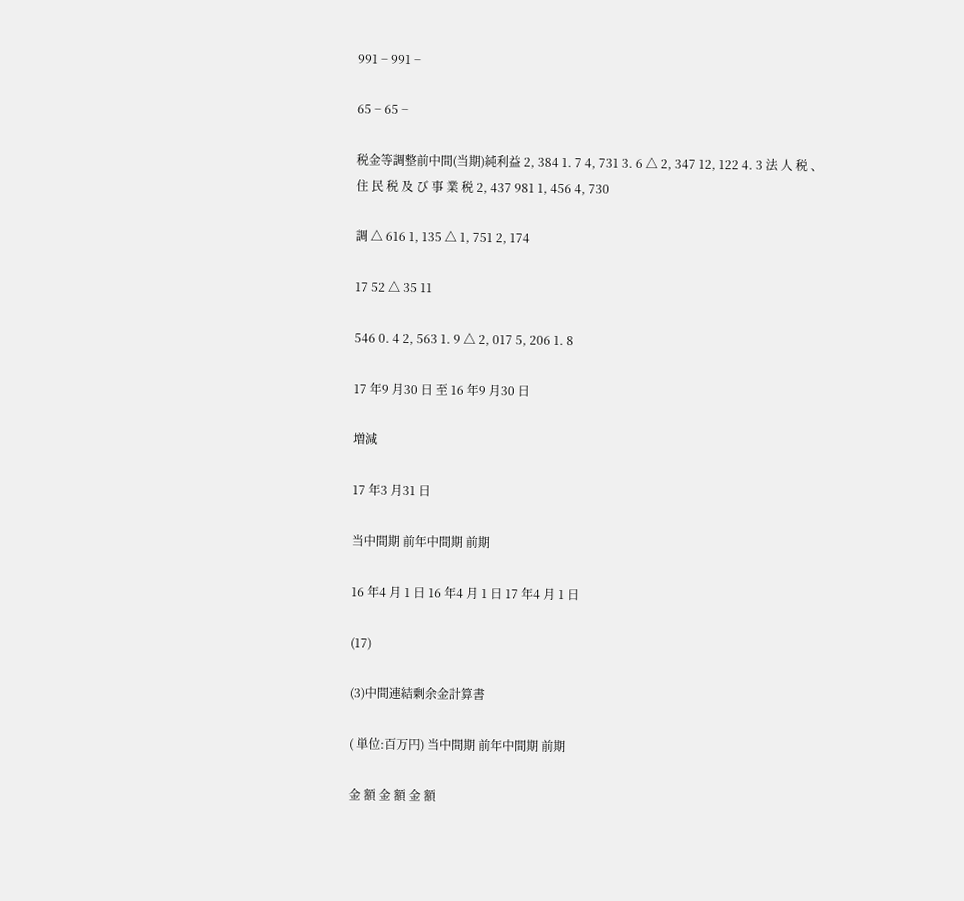991 − 991 −

65 − 65 −

税金等調整前中間(当期)純利益 2, 384 1. 7 4, 731 3. 6 △ 2, 347 12, 122 4. 3 法 人 税 、 住 民 税 及 び 事 業 税 2, 437 981 1, 456 4, 730

調 △ 616 1, 135 △ 1, 751 2, 174

17 52 △ 35 11

546 0. 4 2, 563 1. 9 △ 2, 017 5, 206 1. 8

17 年9 月30 日 至 16 年9 月30 日

増減

17 年3 月31 日

当中間期 前年中間期 前期

16 年4 月 1 日 16 年4 月 1 日 17 年4 月 1 日

(17)

(3)中間連結剰余金計算書

( 単位:百万円) 当中間期 前年中間期 前期

金 額 金 額 金 額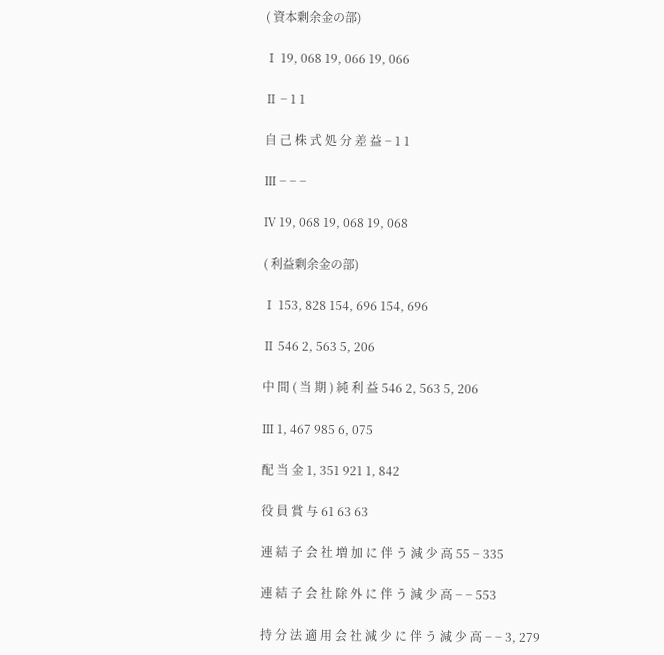( 資本剰余金の部)

Ⅰ 19, 068 19, 066 19, 066

Ⅱ − 1 1

自 己 株 式 処 分 差 益 − 1 1

Ⅲ − − −

Ⅳ 19, 068 19, 068 19, 068

( 利益剰余金の部)

Ⅰ 153, 828 154, 696 154, 696

Ⅱ 546 2, 563 5, 206

中 間 ( 当 期 ) 純 利 益 546 2, 563 5, 206

Ⅲ 1, 467 985 6, 075

配 当 金 1, 351 921 1, 842

役 員 賞 与 61 63 63

連 結 子 会 社 増 加 に 伴 う 減 少 高 55 − 335

連 結 子 会 社 除 外 に 伴 う 減 少 高 − − 553

持 分 法 適 用 会 社 減 少 に 伴 う 減 少 高 − − 3, 279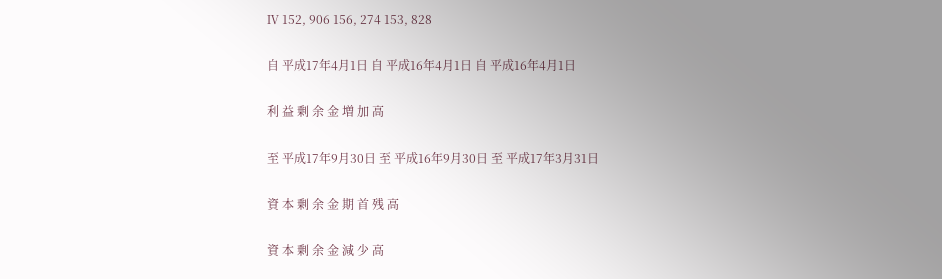Ⅳ 152, 906 156, 274 153, 828

自 平成17年4月1日 自 平成16年4月1日 自 平成16年4月1日

利 益 剰 余 金 増 加 高

至 平成17年9月30日 至 平成16年9月30日 至 平成17年3月31日

資 本 剰 余 金 期 首 残 高

資 本 剰 余 金 減 少 高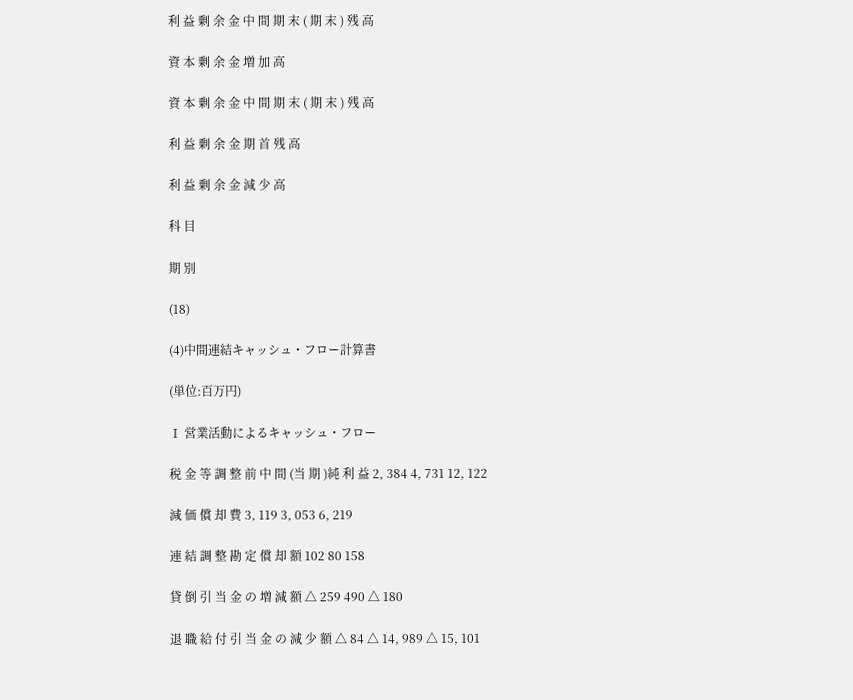利 益 剰 余 金 中 間 期 末 ( 期 末 ) 残 高

資 本 剰 余 金 増 加 高

資 本 剰 余 金 中 間 期 末 ( 期 末 ) 残 高

利 益 剰 余 金 期 首 残 高

利 益 剰 余 金 減 少 高

科 目

期 別

(18)

(4)中間連結キャッシュ・フロー計算書

(単位:百万円)

Ⅰ 営業活動によるキャッシュ・フロー

税 金 等 調 整 前 中 間 (当 期 )純 利 益 2, 384 4, 731 12, 122

減 価 償 却 費 3, 119 3, 053 6, 219

連 結 調 整 勘 定 償 却 額 102 80 158

貸 倒 引 当 金 の 増 減 額 △ 259 490 △ 180

退 職 給 付 引 当 金 の 減 少 額 △ 84 △ 14, 989 △ 15, 101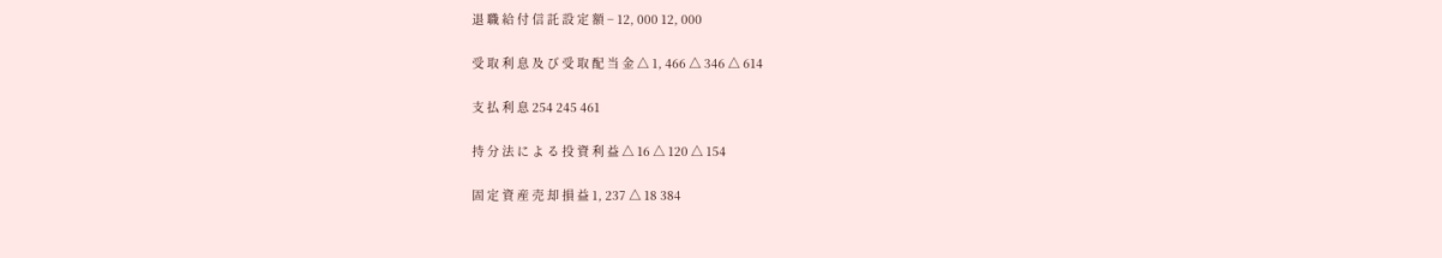退 職 給 付 信 託 設 定 額 − 12, 000 12, 000

受 取 利 息 及 び 受 取 配 当 金 △ 1, 466 △ 346 △ 614

支 払 利 息 254 245 461

持 分 法 に よ る 投 資 利 益 △ 16 △ 120 △ 154

固 定 資 産 売 却 損 益 1, 237 △ 18 384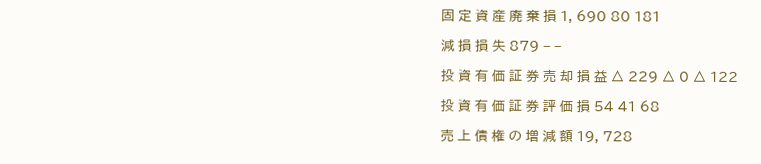固 定 資 産 廃 棄 損 1, 690 80 181

減 損 損 失 879 − −

投 資 有 価 証 券 売 却 損 益 △ 229 △ 0 △ 122

投 資 有 価 証 券 評 価 損 54 41 68

売 上 債 権 の 増 減 額 19, 728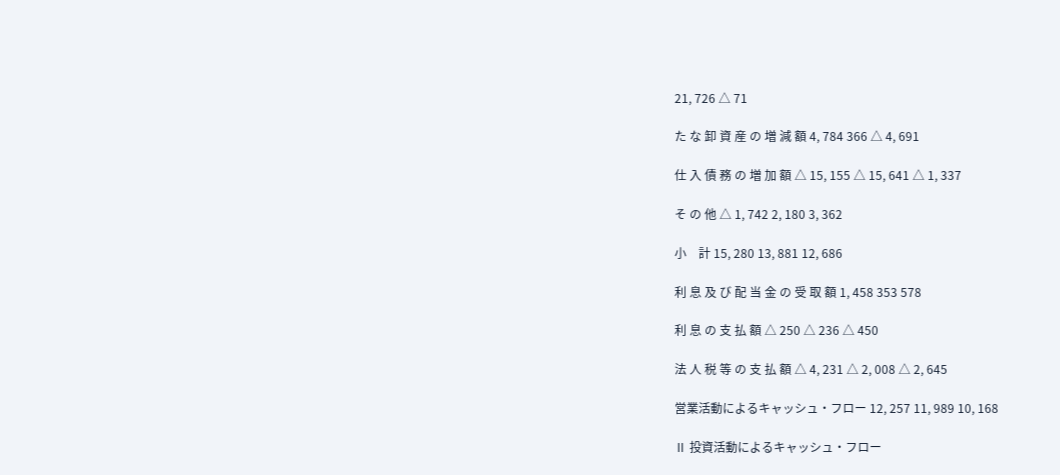21, 726 △ 71

た な 卸 資 産 の 増 減 額 4, 784 366 △ 4, 691

仕 入 債 務 の 増 加 額 △ 15, 155 △ 15, 641 △ 1, 337

そ の 他 △ 1, 742 2, 180 3, 362

小    計 15, 280 13, 881 12, 686

利 息 及 び 配 当 金 の 受 取 額 1, 458 353 578

利 息 の 支 払 額 △ 250 △ 236 △ 450

法 人 税 等 の 支 払 額 △ 4, 231 △ 2, 008 △ 2, 645

営業活動によるキャッシュ・フロー 12, 257 11, 989 10, 168

Ⅱ 投資活動によるキャッシュ・フロー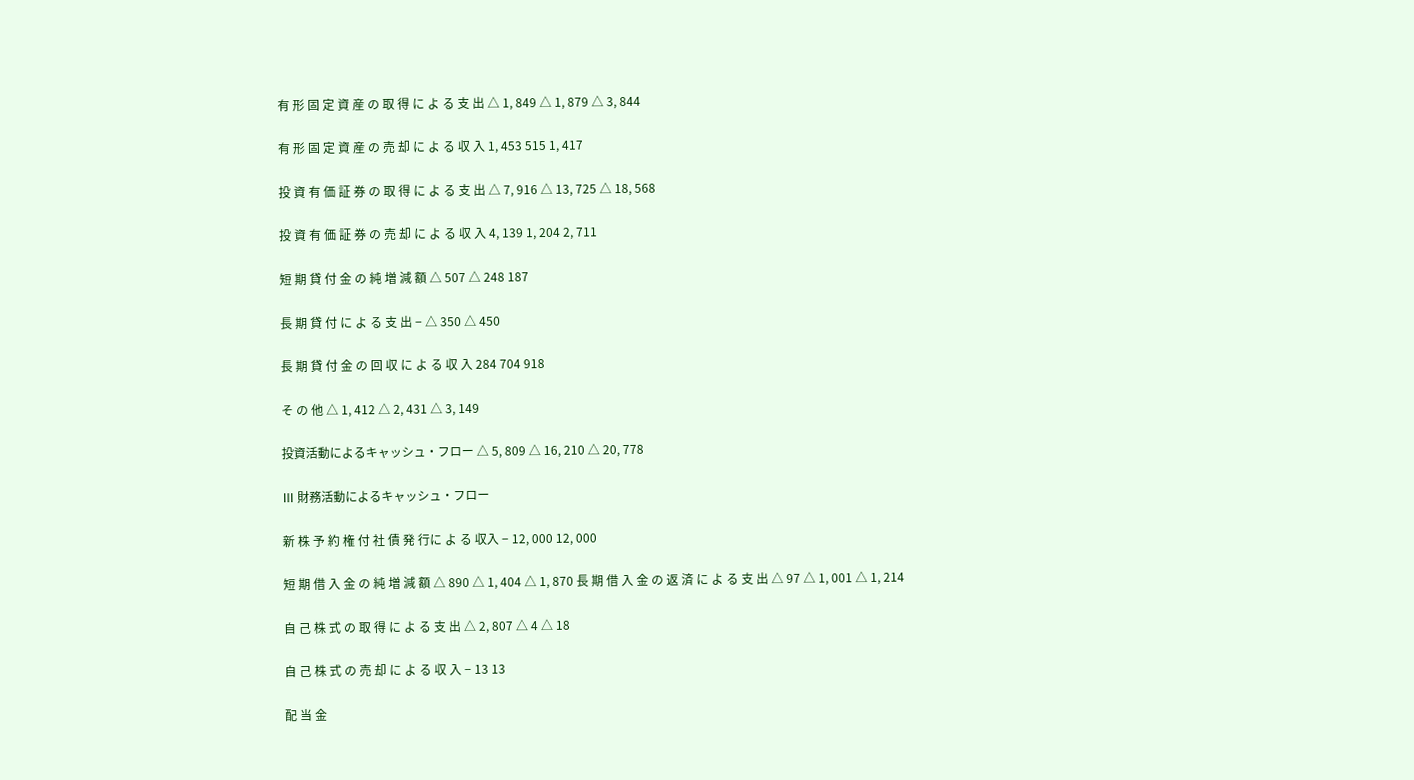有 形 固 定 資 産 の 取 得 に よ る 支 出 △ 1, 849 △ 1, 879 △ 3, 844

有 形 固 定 資 産 の 売 却 に よ る 収 入 1, 453 515 1, 417

投 資 有 価 証 券 の 取 得 に よ る 支 出 △ 7, 916 △ 13, 725 △ 18, 568

投 資 有 価 証 券 の 売 却 に よ る 収 入 4, 139 1, 204 2, 711

短 期 貸 付 金 の 純 増 減 額 △ 507 △ 248 187

長 期 貸 付 に よ る 支 出 − △ 350 △ 450

長 期 貸 付 金 の 回 収 に よ る 収 入 284 704 918

そ の 他 △ 1, 412 △ 2, 431 △ 3, 149

投資活動によるキャッシュ・フロー △ 5, 809 △ 16, 210 △ 20, 778

Ⅲ 財務活動によるキャッシュ・フロー

新 株 予 約 権 付 社 債 発 行に よ る 収入 − 12, 000 12, 000

短 期 借 入 金 の 純 増 減 額 △ 890 △ 1, 404 △ 1, 870 長 期 借 入 金 の 返 済 に よ る 支 出 △ 97 △ 1, 001 △ 1, 214

自 己 株 式 の 取 得 に よ る 支 出 △ 2, 807 △ 4 △ 18

自 己 株 式 の 売 却 に よ る 収 入 − 13 13

配 当 金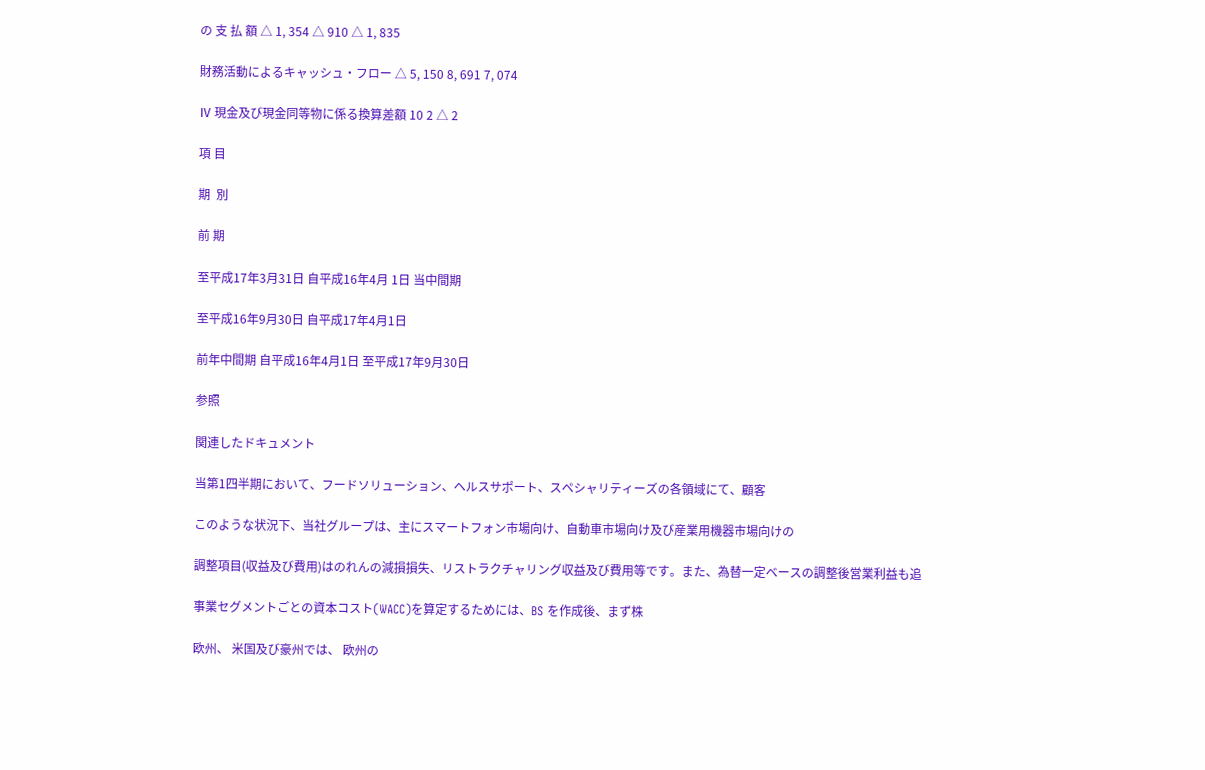の 支 払 額 △ 1, 354 △ 910 △ 1, 835

財務活動によるキャッシュ・フロー △ 5, 150 8, 691 7, 074

Ⅳ 現金及び現金同等物に係る換算差額 10 2 △ 2

項 目

期  別

前 期

至平成17年3月31日 自平成16年4月 1日 当中間期

至平成16年9月30日 自平成17年4月1日

前年中間期 自平成16年4月1日 至平成17年9月30日

参照

関連したドキュメント

当第1四半期において、フードソリューション、ヘルスサポート、スペシャリティーズの各領域にて、顧客

このような状況下、当社グループは、主にスマートフォン市場向け、自動車市場向け及び産業用機器市場向けの

調整項目(収益及び費用)はのれんの減損損失、リストラクチャリング収益及び費用等です。また、為替一定ベースの調整後営業利益も追

事業セグメントごとの資本コスト(WACC)を算定するためには、BS を作成後、まず株

欧州、 米国及び豪州では、 欧州の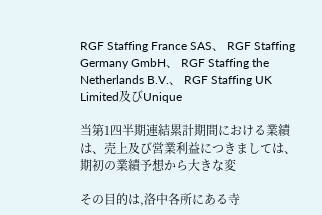RGF Staffing France SAS、 RGF Staffing Germany GmbH、 RGF Staffing the Netherlands B.V.、 RGF Staffing UK Limited及びUnique

当第1四半期連結累計期間における業績は、売上及び営業利益につきましては、期初の業績予想から大きな変

その目的は,洛中各所にある寺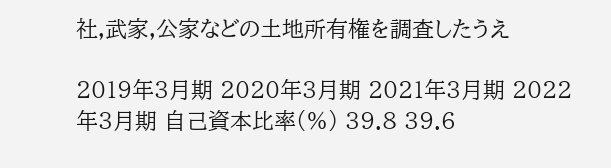社,武家,公家などの土地所有権を調査したうえ

2019年3月期 2020年3月期 2021年3月期 2022年3月期 自己資本比率(%) 39.8 39.6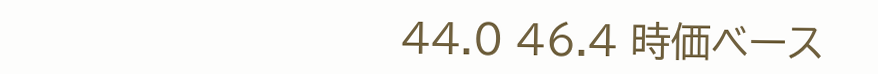44.0 46.4 時価ベース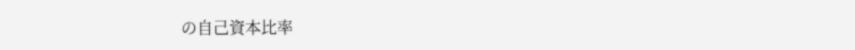の自己資本比率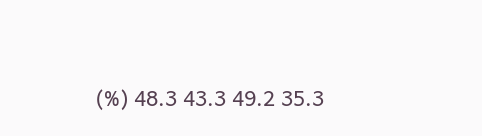(%) 48.3 43.3 49.2 35.3